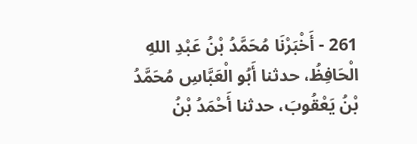261 - أَخْبَرْنَا مُحَمَّدُ بْنُ عَبْدِ اللهِ الْحَافِظُ، حدثنا أَبُو الْعَبَّاسِ مُحَمَّدُ بْنُ يَعْقُوبَ، حدثنا أَحْمَدُ بْنُ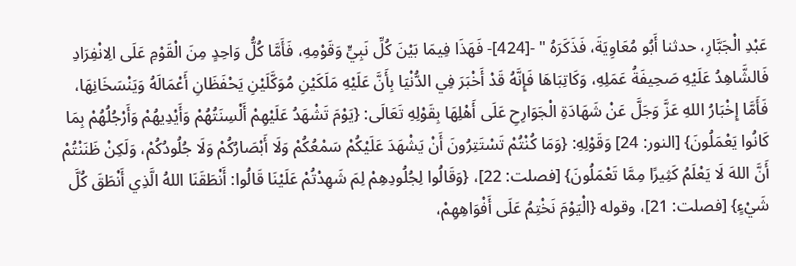عَبْدِ الْجَبَّارِ، حدثنا أَبُو مُعَاوِيَةَ، فَذَكَرَهُ " -[424]- فَهَذَا فِيمَا بَيْنَ كُلِّ نَبِيٍّ وَقَوْمِهِ، فَأَمَّا كُلُّ وَاحِدٍ مِنَ الْقَوْمِ عَلَى الِانْفِرَادِ فَالشَّاهِدُ عَلَيْهِ صَحِيفَةُ عَمَلِهِ، وَكَاتِبَاهَا فَإِنَّهُ قَدْ أَخْبَرَ فِي الدُّنْيَا بِأَنَّ عَلَيْهِ مَلَكَيْنِ مُوَكَّلَيْنِ يَحْفَظَانِ أَعْمَالَهُ وَيَنْسَخَانِهَا، فَأَمَّا إِخْبَارُ اللهِ عَزَّ وَجَلَّ عَنْ شَهَادَةِ الْجَوَارِحِ عَلَى أَهْلِهَا بِقَوْلِهِ تَعَالَى: {يَوْمَ تَشْهَدُ عَلَيْهِمْ أَلْسِنَتُهُمْ وَأَيْدِيهُمْ وَأَرْجُلُهُمْ بِمَا كَانُوا يَعْمَلُونَ} [النور: 24] وَقَوْلِهِ: {وَمَا كُنْتُمْ تَسْتَتِرُونَ أَنْ يَشْهَدَ عَلَيْكُمْ سَمْعُكُمْ وَلَا أَبْصَارُكُمْ وَلَا جُلُودُكُمْ، وَلَكِنْ ظَنَنْتُمْ أَنَّ اللهَ لَا يَعْلَمُ كَثِيرًا مِمَّا تَعْمَلُونَ} [فصلت: 22]، {وَقَالُوا لِجُلُودِهِمْ لِمَ شَهِدْتُمْ عَلَيْنَا قَالُوا: أَنْطَقَنَا اللهُ الَّذِي أَنْطَقَ كُلَّ شَيْءٍ} [فصلت: 21]، وقوله {الْيَوْمَ نَخْتِمُ عَلَى أَفْوَاهِهِمْ،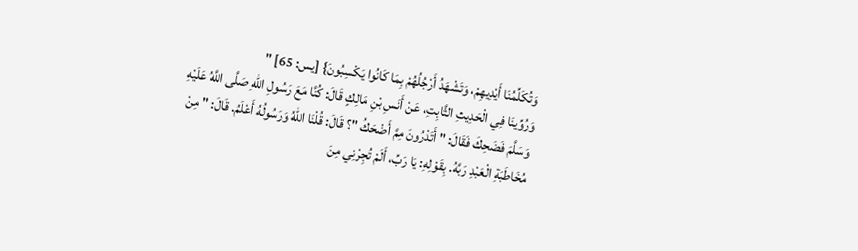وَتُكَلِّمُنَا أَيْدِيهِمْ، وَتَشْهَدُ أَرْجُلُهُمْ بِمَا كَانُوا يَكْسِبُونَ} [يس: 65] "
وَرُوِّينَا فِي الْحَدِيثِ الثَّابِتِ، عَنْ أَنَسِ بْنِ مَالِكٍ قَالَ: كُنَّا مَعَ رَسُولِ اللهِ صَلَّى اللَّهُ عَلَيْهِ وَسَلَّمَ فَضَحِكَ فَقَالَ: " أَتَدْرُونَ مِمَّ أَضْحَكُ "؟ قَالَ: قُلْنَا اللهُ وَرَسُولُهُ أَعْلَمُ. قَالَ: " مِنْ مُخَاطَبَةِ الْعَبْدِ رَبَّهُ. بِقَوْلِهِ: يَا رَبِّ، أَلَمْ تُجِرْنِي مِنَ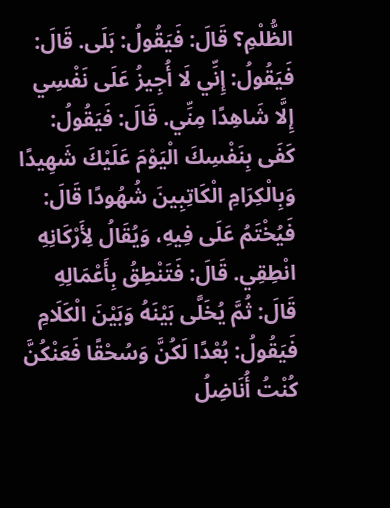الظُّلْمِ؟ قَالَ: فَيَقُولُ: بَلَى. قَالَ: فَيَقُولُ: إِنِّي لَا أُجِيزُ عَلَى نَفْسِي إِلَّا شَاهِدًا مِنِّي. قَالَ: فَيَقُولُ: كَفَى بِنَفْسِكَ الْيَوْمَ عَلَيْكَ شَهِيدًا وَبِالْكِرَامِ الْكَاتِبِينَ شُهُودًا قَالَ: فَيُخْتَمُ عَلَى فِيهِ، وَيُقَالُ لِأَرْكَانِهِ انْطِقِي. قَالَ: فَتَنْطِقُ بِأَعْمَالِهِ قَالَ: ثُمَّ يُخَلَّى بَيْنَهُ وَبَيْنَ الْكَلَامِ فَيَقُولُ: بُعْدًا لَكُنَّ وَسُحْقًا فَعَنْكُنَّ كُنْتُ أُنَاضِلُ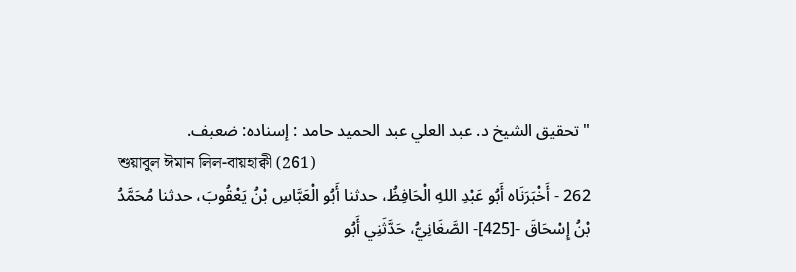"تحقيق الشيخ د. عبد العلي عبد الحميد حامد : إسناده: ضعبف.
শুয়াবুল ঈমান লিল-বায়হাক্বী (261)
262 - أَخْبَرَنَاه أَبُو عَبْدِ اللهِ الْحَافِظُ، حدثنا أَبُو الْعَبَّاسِ بْنُ يَعْقُوبَ، حدثنا مُحَمَّدُ بْنُ إِسْحَاقَ -[425]- الصَّغَانِيُّ، حَدَّثَنِي أَبُو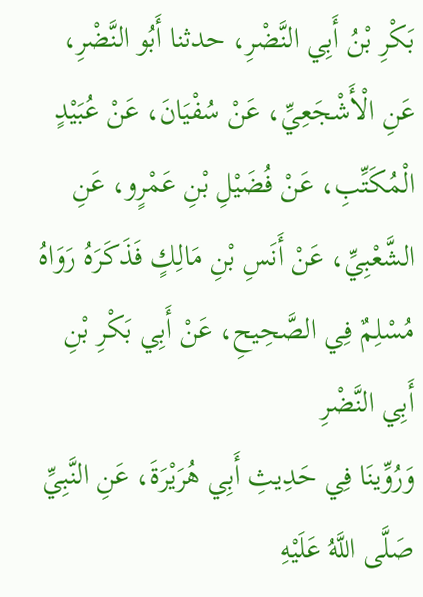بَكْرِ بْنُ أَبِي النَّضْرِ، حدثنا أَبُو النَّضْرِ، عَنِ الْأَشْجَعِيِّ، عَنْ سُفْيَانَ، عَنْ عُبَيْدٍ الْمُكَتِّبِ، عَنْ فُضَيْلِ بْنِ عَمْرٍو، عَنِ الشَّعْبِيِّ، عَنْ أَنَسِ بْنِ مَالِكٍ فَذَكَرَهُ رَوَاهُ مُسْلِمٌ فِي الصَّحِيحِ، عَنْ أَبِي بَكْرِ بْنِ أَبِي النَّضْرِ
وَرُوِّينَا فِي حَدِيثِ أَبِي هُرَيْرَةَ، عَنِ النَّبِيِّ صَلَّى اللَّهُ عَلَيْهِ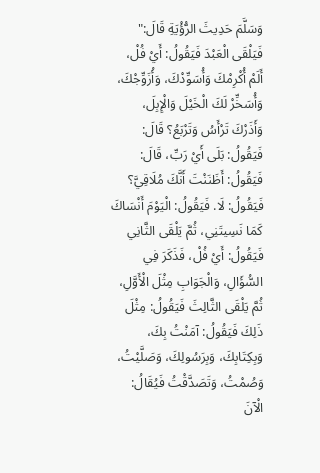وَسَلَّمَ حَدِيثَ الرُّؤْيَةِ قَالَ:" فَيَلْقَى الْعَبْدَ فَيَقُولُ: أَيْ فُلْ، أَلَمْ أُكْرِمْكَ وَأُسَوِّدْكَ، وَأُزَوِّجْكَ، وَأُسَخِّرْ لَكَ الْخَيْلَ وَالْإِبِلَ، وَأَذَرْكَ تَرْأَسُ وَتَرْبَعُ؟ قَالَ: فَيَقُولُ: بَلَى أَيْ رَبِّ، قَالَ: فَيَقُولُ: أَظَنَنْتَ أَنَّكَ مُلَاقِيَّ؟ فَيَقُولُ: لَا. فَيَقُولُ: الْيَوْمَ أَنْسَاكَ كَمَا نَسِيتَنِي، ثُمَّ يَلْقَى الثَّانِي فَيَقُولُ: أَيْ فُلْ، فَذَكَرَ فِي السُّؤَالِ، وَالْجَوَابِ مِثْلَ الْأَوَّلِ، ثُمَّ يَلْقَى الثَّالِثَ فَيَقُولُ: مِثْلَ ذَلِكَ فَيَقُولُ: آمَنْتُ بِكَ، وَبِكِتَابِكَ، وَبِرَسُولِكَ، وَصَلَّيْتُ، وَصُمْتُ، وَتَصَدَّقْتُ فَيُقَالُ: الْآنَ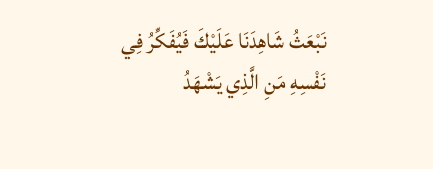نَبْعَثُ شَاهِدَنَا عَلَيْكَ فَيُفَكِّرُ فِي نَفْسِهِ مَنِ الَّذِي يَشْهَدُ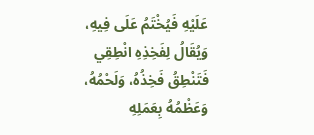عَلَيْهِ فَيُخْتَمُ عَلَى فِيهِ، وَيُقَالُ لِفَخِذِهِ انْطِقِي فَتَنْطِقُ فَخِذُهُ، وَلَحْمُهُ، وَعَظْمُهُ بِعَمَلِهِ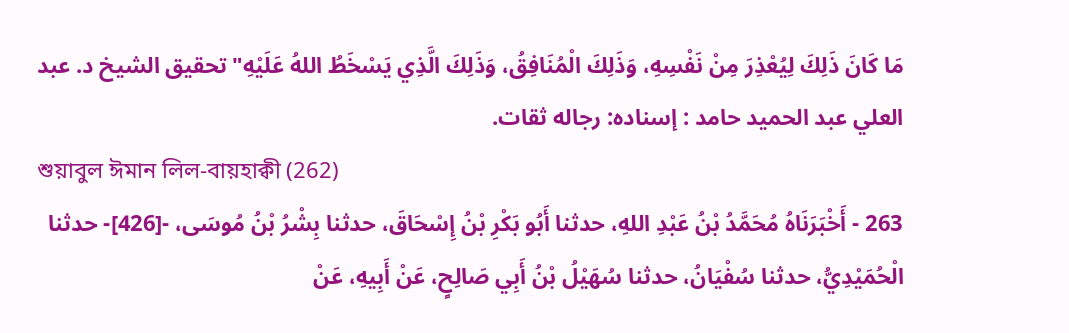مَا كَانَ ذَلِكَ لِيُعْذِرَ مِنْ نَفْسِهِ، وَذَلِكَ الْمُنَافِقُ، وَذَلِكَ الَّذِي يَسْخَطُ اللهُ عَلَيْهِ"تحقيق الشيخ د. عبد العلي عبد الحميد حامد : إسناده: رجاله ثقات.
শুয়াবুল ঈমান লিল-বায়হাক্বী (262)
263 - أَخْبَرَنَاهُ مُحَمَّدُ بْنُ عَبْدِ اللهِ، حدثنا أَبُو بَكْرِ بْنُ إِسْحَاقَ، حدثنا بِشْرُ بْنُ مُوسَى، -[426]- حدثنا الْحُمَيْدِيُّ، حدثنا سُفْيَانُ، حدثنا سُهَيْلُ بْنُ أَبِي صَالِحٍ، عَنْ أَبِيهِ، عَنْ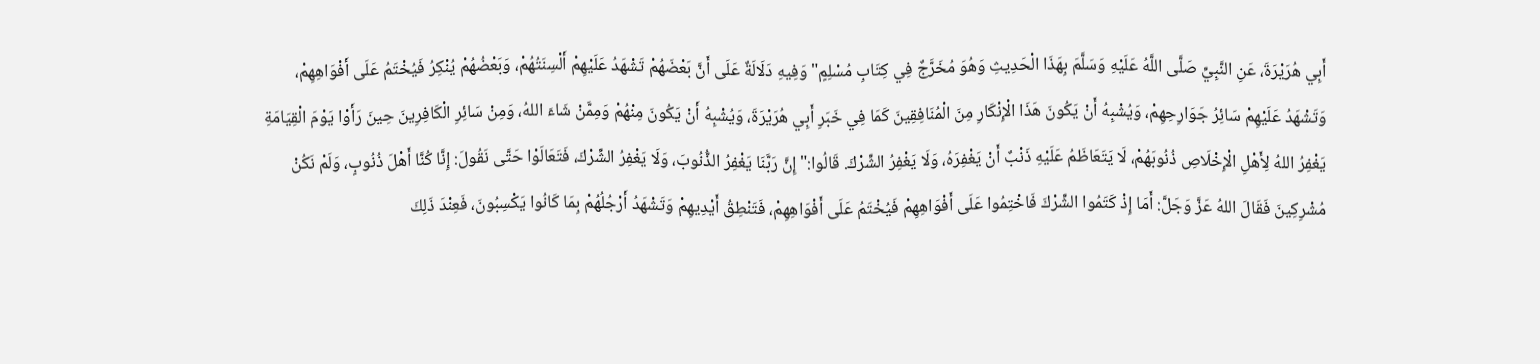أَبِي هُرَيْرَةَ، عَنِ النَّبِيِّ صَلَّى اللَّهُ عَلَيْهِ وَسَلَّمَ بِهَذَا الْحَدِيثِ وَهُوَ مُخَرَّجٌ فِي كِتَابِ مُسْلِمٍ" وَفِيهِ دَلَالَةٌ عَلَى أَنَّ بَعْضَهُمْ تَشْهَدُ عَلَيْهِمْ أَلْسِنَتُهُمْ، وَبَعْضُهُمْ يُنْكِرُ فَيُخْتَمُ عَلَى أَفْوَاهِهِمْ، وَتَشْهَدُ عَلَيْهِمْ سَائِرُ جَوَارِحِهِمْ، وَيُشْبِهُ أَنْ يَكُونَ هَذَا الْإِنْكَارِ مِنَ الْمُنَافِقِينَ كَمَا فِي خَبَرِ أَبِي هُرَيْرَةَ، وَيُشْبِهُ أَنْ يَكُونَ مِنْهُمْ وَمِمَّنْ شَاءَ اللهُ، وَمِنْ سَائِرِ الْكَافِرِينَ حِينَ رَأَوْا يَوْمَ الْقِيَامَةِ يَغْفِرُ اللهُ لِأَهْلِ الْإِخْلَاصِ ذُنُوبَهُمْ، لَا يَتَعَاظَمُ عَلَيْهِ ذَنْبٌ أَنْ يَغْفِرَهُ، وَلَا يَغْفِرُ الشِّرْكَ. قَالُوا:" إِنَّ رَبَّنَا يَغْفِرُ الذُّنُوبَ، وَلَا يَغْفِرُ الشِّرْكَ، فَتَعَالَوْا حَتَّى نَقُولَ: إِنَّا كُنَّا أَهْلَ ذُنُوبٍ، وَلَمْ نَكُنْ مُشْرِكِينَ فَقَالَ اللهُ عَزَّ وَجَلَّ: أَمَا إِذْ كَتَمُوا الشِّرْكَ فَاخْتِمُوا عَلَى أَفْوَاهِهِمْ فَيُخْتَمُ عَلَى أَفْوَاهِهِمْ، فَتَنْطِقُ أَيْدِيهِمْ وَتَشْهَدُ أَرْجُلُهُمْ بِمَا كَانُوا يَكْسِبُونَ، فَعِنْدَ ذَلِكَ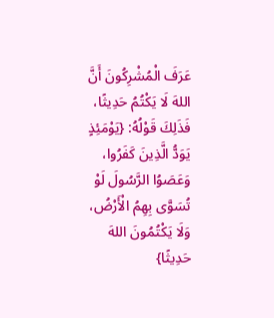عَرَفَ الْمُشْرِكُونَ أَنَّ اللهَ لَا يَكْتُمُ حَدِيثًا، فَذَلِكَ قَوْلُهُ: {يَوْمَئِذٍ يَوَدُّ الَّذِينَ كَفَرُوا، وَعَصَوُا الرَّسُولَ لَوْ تُسَوَّى بِهِمُ الْأَرْضُ، وَلَا يَكْتُمُونَ اللهَ حَدِيثًا}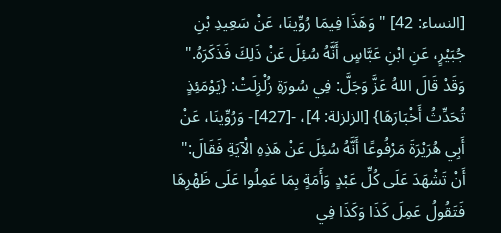[النساء: 42] " وَهَذَا فِيمَا رُوِّينَا، عَنْ سَعِيدِ بْنِ جُبَيْرٍ، عَنِ ابْنِ عَبَّاسٍ أَنَّهُ سُئِلَ عَنْ ذَلِكَ فَذَكَرَهُ." وَقَدْ قَالَ اللهُ عَزَّ وَجَلَّ: فِي سُورَةِ زُلْزِلَتْ: {يَوْمَئِذٍ تُحَدِّثُ أَخْبَارَهَا} [الزلزلة: 4]، -[427]- وَرُوِّينَا، عَنْ أَبِي هُرَيْرَةَ مَرْفُوعًا أَنَّهُ سُئِلَ عَنْ هَذِهِ الْآيَةِ فَقَالَ:" أَنْ تَشْهَدَ عَلَى كُلِّ عَبْدٍ وَأَمَةٍ بِمَا عَمِلُوا عَلَى ظَهْرِهَا فَتَقُولُ عَمِلَ كَذَا وَكَذَا فِي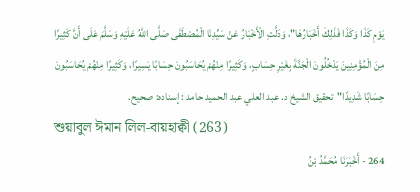يَوْمِ كَذَا وَكَذَا فَذَلِكَ أَخْبَارُهَا"، وَدَلَّتِ الْأَخْبَارُ عَنْ سَيِّدِنَا الْمُصْطَفَى صَلَّى اللَّهُ عَلَيْهِ وَسَلَّمَ عَلَى أَنَّ كَثِيرًا مِنَ الْمُؤْمِنِينَ يَدْخُلُونَ الْجَنَّةَ بِغَيْرِ حِسَابٍ، وَكَثِيرًا مِنْهُمْ يُحَاسَبُونَ حِسَابًا يَسِيرًا، وَكَثِيرًا مِنْهُمْ يُحَاسَبُونَ حِسَابًا شَدِيدًا"تحقيق الشيخ د. عبد العلي عبد الحميد حامد : إسناده: صحيح.
শুয়াবুল ঈমান লিল-বায়হাক্বী (263)
264 - أَخْبَرَنَا مُحَمَّدُ بْنُ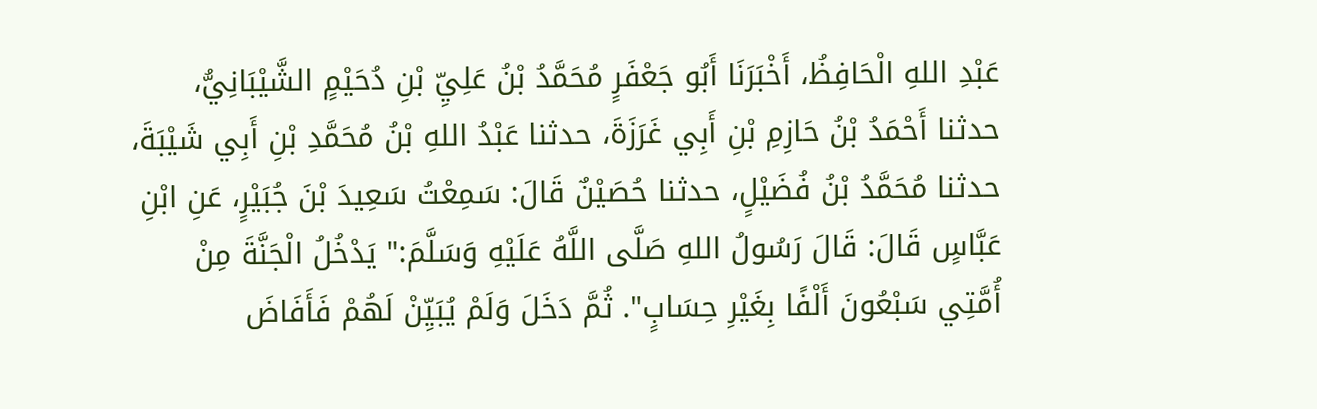عَبْدِ اللهِ الْحَافِظُ، أَخْبَرَنَا أَبُو جَعْفَرٍ مُحَمَّدُ بْنُ عَلِيِّ بْنِ دُحَيْمٍ الشَّيْبَانِيُّ، حدثنا أَحْمَدُ بْنُ حَازِمِ بْنِ أَبِي غَرَزَةَ، حدثنا عَبْدُ اللهِ بْنُ مُحَمَّدِ بْنِ أَبِي شَيْبَةَ، حدثنا مُحَمَّدُ بْنُ فُضَيْلٍ، حدثنا حُصَيْنٌ قَالَ: سَمِعْتُ سَعِيدَ بْنَ جُبَيْرٍ، عَنِ ابْنِ عَبَّاسٍ قَالَ: قَالَ رَسُولُ اللهِ صَلَّى اللَّهُ عَلَيْهِ وَسَلَّمَ:" يَدْخُلُ الْجَنَّةَ مِنْ أُمَّتِي سَبْعُونَ أَلْفًا بِغَيْرِ حِسَابٍ". ثُمَّ دَخَلَ وَلَمْ يُبَيِّنْ لَهُمْ فَأَفَاضَ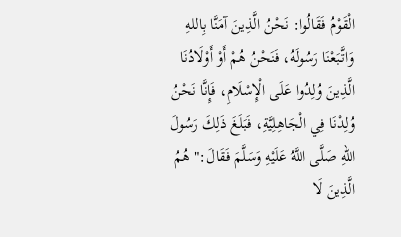الْقَوْمُ فَقَالُوا: نَحْنُ الَّذِينَ آمَنَّا بِاللهِ وَاتَّبَعْنَا رَسُولَهُ، فَنَحْنُ هُمْ أَوْ أَوْلَادُنَا الَّذِينَ وُلِدُوا عَلَى الْإِسْلَامِ، فَإِنَّا نَحْنُ وُلِدْنَا فِي الْجَاهِلِيَّةِ، فَبَلَغَ ذَلِكَ رَسُولَ اللهِ صَلَّى اللَّهُ عَلَيْهِ وَسَلَّمَ فَقَالَ:" هُمُ الَّذِينَ لَا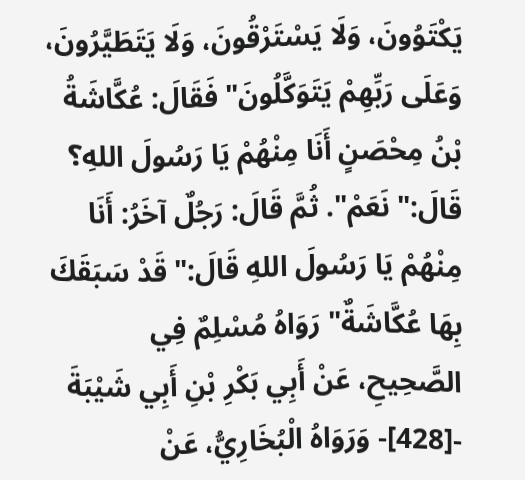يَكْتَوُونَ، وَلَا يَسْتَرْقُونَ، وَلَا يَتَطَيَّرُونَ، وَعَلَى رَبِّهِمْ يَتَوَكَّلُونَ" فَقَالَ: عُكَّاشَةُ بْنُ مِحْصَنٍ أَنَا مِنْهُمْ يَا رَسُولَ اللهِ؟ قَالَ:" نَعَمْ". ثُمَّ قَالَ: رَجُلٌ آخَرُ: أَنَا مِنْهُمْ يَا رَسُولَ اللهِ قَالَ:" قَدْ سَبَقَكَ بِهَا عُكَّاشَةٌ" رَوَاهُ مُسْلِمٌ فِي الصَّحِيحِ، عَنْ أَبِي بَكْرِ بْنِ أَبِي شَيْبَةَ -[428]- وَرَوَاهُ الْبُخَارِيُّ، عَنْ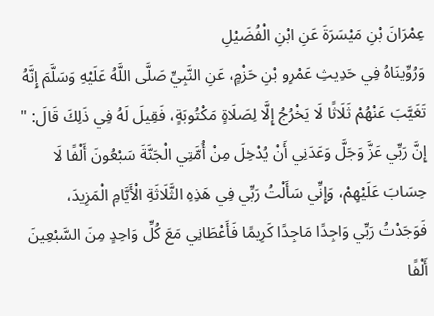عِمْرَانَ بْنِ مَيْسَرَةَ عَنِ ابْنِ الْفُضَيْلِ
وَرُوِّينَاهُ فِي حَدِيثِ عَمْرِو بْنِ حَزْمٍ، عَنِ النَّبِيِّ صَلَّى اللَّهُ عَلَيْهِ وَسَلَّمَ إِنَّهُ تَغَيَّبَ عَنْهُمْ ثَلَاثًا لَا يَخْرُجُ إِلَّا لِصَلَاةٍ مَكْتُوبَةٍ، فَقِيلَ لَهُ فِي ذَلِكَ قَالَ: " إِنَّ رَبِّي عَزَّ وَجَلَّ وَعَدَنِي أَنْ يُدْخِلَ مِنْ أُمَّتِي الْجَنَّةَ سَبْعُونَ أَلْفًا لَا حِسَابَ عَلَيْهِمْ، وَإِنِّي سَأَلْتُ رَبِّي فِي هَذِهِ الثَّلَاثَةِ الْأَيَّامِ الْمَزِيدَ، فَوَجَدْتُ رَبِّي وَاجِدًا مَاجِدًا كَرِيمًا فَأَعْطَانِي مَعَ كُلِّ وَاحِدٍ مِنَ السَّبْعِينَ أَلْفًا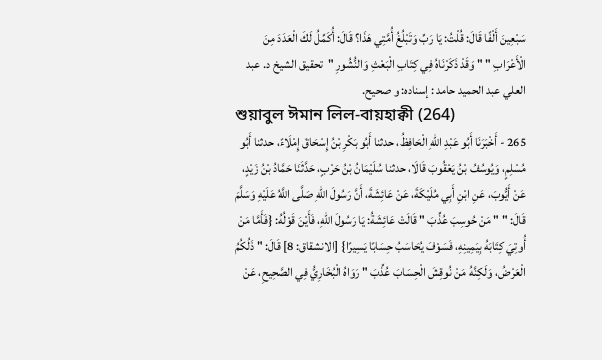سَبْعِينَ أَلْفًا قَالَ: قُلْتُ: يَا رَبِّ وَتَبْلُغُ أُمَّتِي هَذَا؟ قَالَ: أُكَمِّلُ لَكَ الْعَدَدَ مِنَ الْأَعْرَابِ " " وَقَدْ ذَكَرْنَاهُ فِي كِتَابِ الْبَعْثِ وَالنُّشُورِ "تحقيق الشيخ د. عبد العلي عبد الحميد حامد : إسناده: و صحيح.
শুয়াবুল ঈমান লিল-বায়হাক্বী (264)
265 - أَخْبَرَنَا أَبُو عَبْدِ اللهِ الْحَافِظُ، حدثنا أَبُو بَكْرِ بْنُ إِسْحَاقَ إِمْلَاءً، حدثنا أَبُو مُسْلِمٍ، وَيُوسُفُ بْنُ يَعْقُوبَ قَالَا، حدثنا سُلَيْمَانُ بْنُ حَرْبٍ، حَدَّثَنَا حَمَّادُ بْنُ زَيْدٍ، عَنْ أَيُّوبَ، عَنِ ابْنِ أَبِي مُلَيْكَةَ، عَنْ عَائِشَةَ، أَنَّ رَسُولَ اللهِ صَلَّى اللَّهُ عَلَيْهِ وَسَلَّمَ قَالَ: " " مَنْ حُوسِبَ عُذِّبَ " قَالَتْ عَائِشَةُ: يَا رَسُولَ اللهِ، فَأَيْنَ قَوْلُهُ: {فَأَمَّا مَنْ أُوتِيَ كِتَابَهُ بِيَمِينِهِ، فَسَوْفَ يُحَاسَبُ حِسَابًا يَسِيرًا} [الانشقاق: 8] قَالَ: " ذَلُكُمُ الْعَرْضُ، وَلَكِنَّهُ مَنْ نُوقِشَ الْحِسَابَ عُذِّبَ " رَوَاهُ الْبُخَارِيُّ فِي الصَّحِيحِ، عَنْ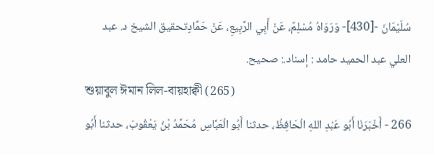سُلَيْمَانَ -[430]- وَرَوَاهُ مُسْلِمٌ، عَنْ أَبِي الرَّبِيعِ، عَنْ حَمَّادٍتحقيق الشيخ د. عبد العلي عبد الحميد حامد : إسناد.: صحيح.
শুয়াবুল ঈমান লিল-বায়হাক্বী (265)
266 - أَخْبَرَنَا أَبُو عَبْدِ اللهِ الْحَافِظُ، حدثنا أَبُو الْعَبَّاسِ مُحَمَّدُ بْنُ يَعْقُوبَ، حدثنا أَبُو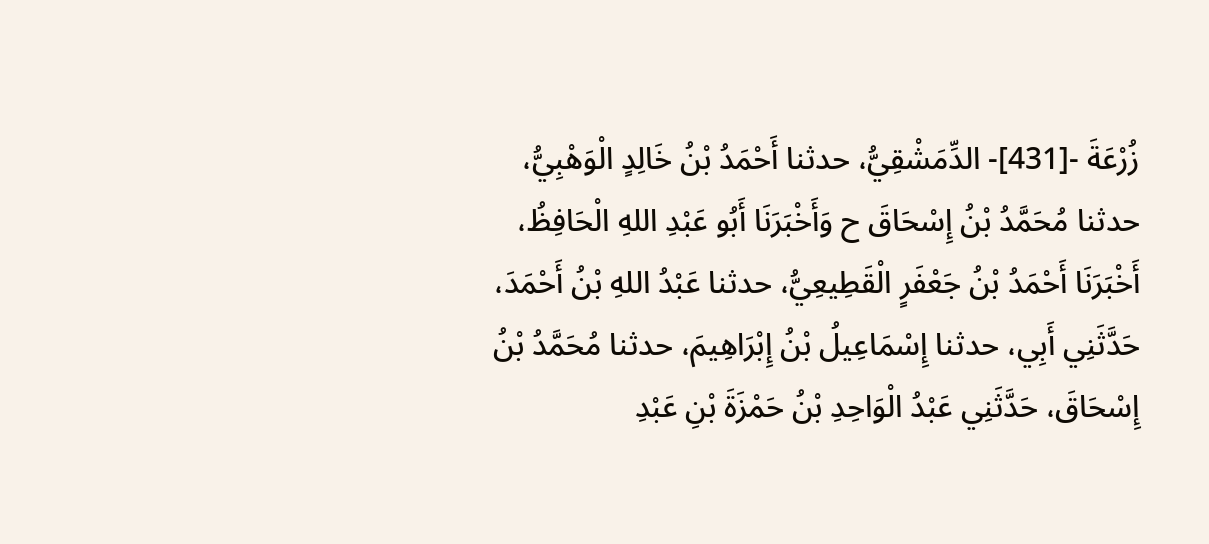زُرْعَةَ -[431]- الدِّمَشْقِيُّ، حدثنا أَحْمَدُ بْنُ خَالِدٍ الْوَهْبِيُّ، حدثنا مُحَمَّدُ بْنُ إِسْحَاقَ ح وَأَخْبَرَنَا أَبُو عَبْدِ اللهِ الْحَافِظُ، أَخْبَرَنَا أَحْمَدُ بْنُ جَعْفَرٍ الْقَطِيعِيُّ، حدثنا عَبْدُ اللهِ بْنُ أَحْمَدَ، حَدَّثَنِي أَبِي، حدثنا إِسْمَاعِيلُ بْنُ إِبْرَاهِيمَ، حدثنا مُحَمَّدُ بْنُ إِسْحَاقَ، حَدَّثَنِي عَبْدُ الْوَاحِدِ بْنُ حَمْزَةَ بْنِ عَبْدِ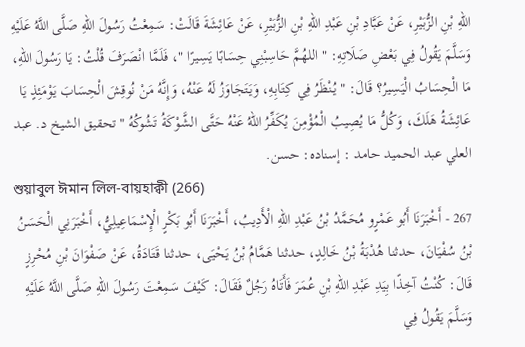اللهِ بْنِ الزُّبَيْرِ، عَنْ عَبَّادِ بْنِ عَبْدِ اللهِ بْنِ الزُّبَيْرِ، عَنْ عَائِشَةَ قَالَتْ: سَمِعْتُ رَسُولَ اللهِ صَلَّى اللَّهُ عَلَيْهِ وَسَلَّمَ يَقُولُ فِي بَعْضِ صَلَاتِهِ: " اللهُمَّ حَاسِبْنِي حِسَابًا يَسِيرًا "، فَلَمَّا انْصَرَفَ قُلْتُ: يَا رَسُولَ اللهِ، مَا الْحِسَابُ الْيَسِيرُ؟ قَالَ: " يُنْظَرُ فِي كِتَابِهِ، وَيَتَجَاوَزُ لَهُ عَنْهُ، وَإِنَّهُ مَنْ نُوقِشَ الْحِسَابَ يَوْمَئِذٍ يَا عَائِشَةُ هَلَكَ، وَكُلُّ مَا يُصِيبُ الْمُؤْمِنَ يُكَفِّرُ اللهُ عَنْهُ حَتَّى الشَّوْكَةُ تَشُوكُهُ "تحقيق الشيخ د. عبد العلي عبد الحميد حامد : إسناده: حسن.
শুয়াবুল ঈমান লিল-বায়হাক্বী (266)
267 - أَخْبَرَنَا أَبُو عَمْرٍو مُحَمَّدُ بْنُ عَبْدِ اللهِ الْأَدِيبُ، أَخْبَرَنَا أَبُو بَكْرٍ الْإِسْمَاعِيلِيُّ، أَخْبَرَنِي الْحَسَنُ بْنُ سُفْيَانَ، حدثنا هُدْبَةُ بْنُ خَالِدٍ، حدثنا هَمَّامُ بْنُ يَحْيَى، حدثنا قَتَادَةُ، عَنْ صَفْوَانَ بْنِ مُحْرِزٍ قَالَ: كُنْتُ آخِذًا بِيَدِ عَبْدِ اللهِ بْنِ عُمَرَ فَأَتَاهُ رَجُلٌ فَقَالَ: كَيْفَ سَمِعْتَ رَسُولَ اللهِ صَلَّى اللَّهُ عَلَيْهِ وَسَلَّمَ يَقُولُ فِي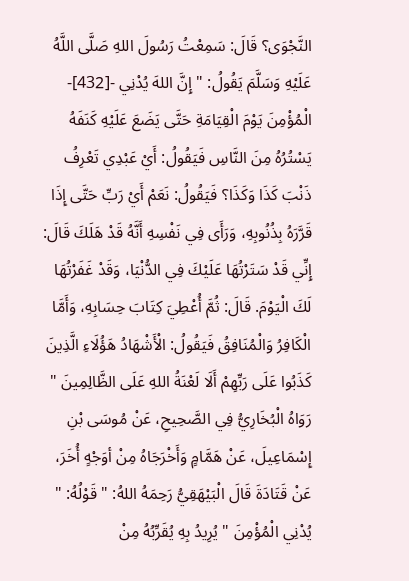النَّجْوَى؟ قَالَ: سَمِعْتُ رَسُولَ اللهِ صَلَّى اللَّهُ عَلَيْهِ وَسَلَّمَ يَقُولُ: " إِنَّ اللهَ يُدْنِي -[432]- الْمُؤْمِنَ يَوْمَ الْقِيَامَةِ حَتَّى يَضَعَ عَلَيْهِ كَنَفَهُ يَسْتُرُهُ مِنَ النَّاسِ فَيَقُولُ: أَيْ عَبْدِي تَعْرِفُ ذَنْبَ كَذَا وَكَذَا؟ فَيَقُولُ: نَعَمْ أَيْ رَبِّ حَتَّى إِذَا قَرَّرَهُ بِذُنُوبِهِ، وَرَأَى فِي نَفْسِهِ أَنَّهُ قَدْ هَلَكَ قَالَ: إِنِّي قَدْ سَتَرْتُهَا عَلَيْكَ فِي الدُّنْيَا، وَقَدْ غَفَرْتُهَا لَكَ الْيَوْمَ. قَالَ: ثُمَّ أُعْطِيَ كِتَابَ حِسَابِهِ، وَأَمَّا الْكَافِرُ وَالْمُنَافِقُ فَيَقُولُ: الْأَشْهَادُ هَؤُلَاءِ الَّذِينَ كَذَبُوا عَلَى رَبِّهِمْ أَلَا لَعْنَةُ اللهِ عَلَى الظَّالِمِينَ " رَوَاهُ الْبُخَارِيُّ فِي الصَّحِيحِ، عَنْ مُوسَى بْنِ إِسْمَاعِيلَ، عَنْ هَمَّامٍ وَأَخْرَجَاهُ مِنْ أوَجْهٍ أُخَرَ، عَنْ قَتَادَةَ قَالَ الْبَيْهَقِيُّ رَحِمَهُ اللهُ: " قَوْلُهُ: " يُدْنِي الْمُؤْمِنَ " يُرِيدُ بِهِ يُقَرِّبُهُ مِنْ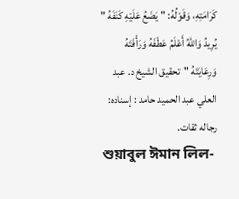كَرَامَتِهِ، وَقَوْلُهُ: " يَضَعُ عَلَيْهِ كَنَفَهُ " يُرِيدُ وَاللهُ أَعْلَمُ عَطْفَهُ وَرَأْفَتَهُ وَرِعَايَتَهُ "تحقيق الشيخ د. عبد العلي عبد الحميد حامد : إسناده: رجاله ثقات.
শুয়াবুল ঈমান লিল-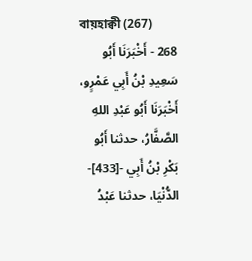বায়হাক্বী (267)
268 - أَخْبَرَنَا أَبُو سَعِيدِ بْنُ أَبِي عَمْرٍو، أَخْبَرَنَا أَبُو عَبْدِ اللهِ الصَّفَّارُ، حدثنا أَبُو بَكْرِ بْنُ أَبِي -[433]- الدُّنْيَا، حدثنا عَبْدُ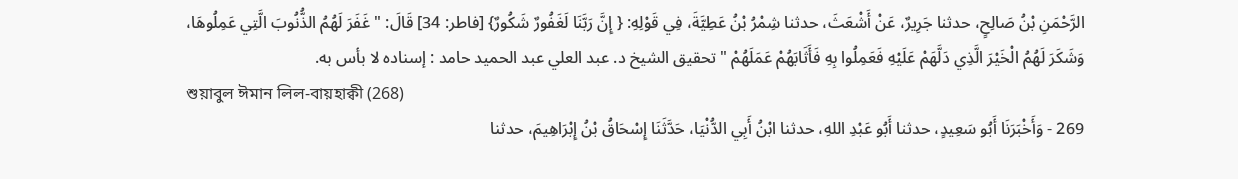الرَّحْمَنِ بْنُ صَالِحٍ، حدثنا جَرِيرٌ، عَنْ أَشْعَثَ، حدثنا شِمْرُ بْنُ عَطِيَّةَ، فِي قَوْلِهِ: { إِنَّ رَبَّنَا لَغَفُورٌ شَكُورٌ} [فاطر: 34] قَالَ: " غَفَرَ لَهُمُ الذُّنُوبَ الَّتِي عَمِلُوهَا، وَشَكَرَ لَهُمُ الْخَيْرَ الَّذِي دَلَّهَمْ عَلَيْهِ فَعَمِلُوا بِهِ فَأَثَابَهُمْ عَمَلَهُمْ "تحقيق الشيخ د. عبد العلي عبد الحميد حامد : إسناده لا بأس به.
শুয়াবুল ঈমান লিল-বায়হাক্বী (268)
269 - وَأَخْبَرَنَا أَبُو سَعِيدٍ، حدثنا أَبُو عَبْدِ اللهِ، حدثنا ابْنُ أَبِي الدُّنْيَا، حَدَّثَنَا إِسْحَاقُ بْنُ إِبْرَاهِيمَ، حدثنا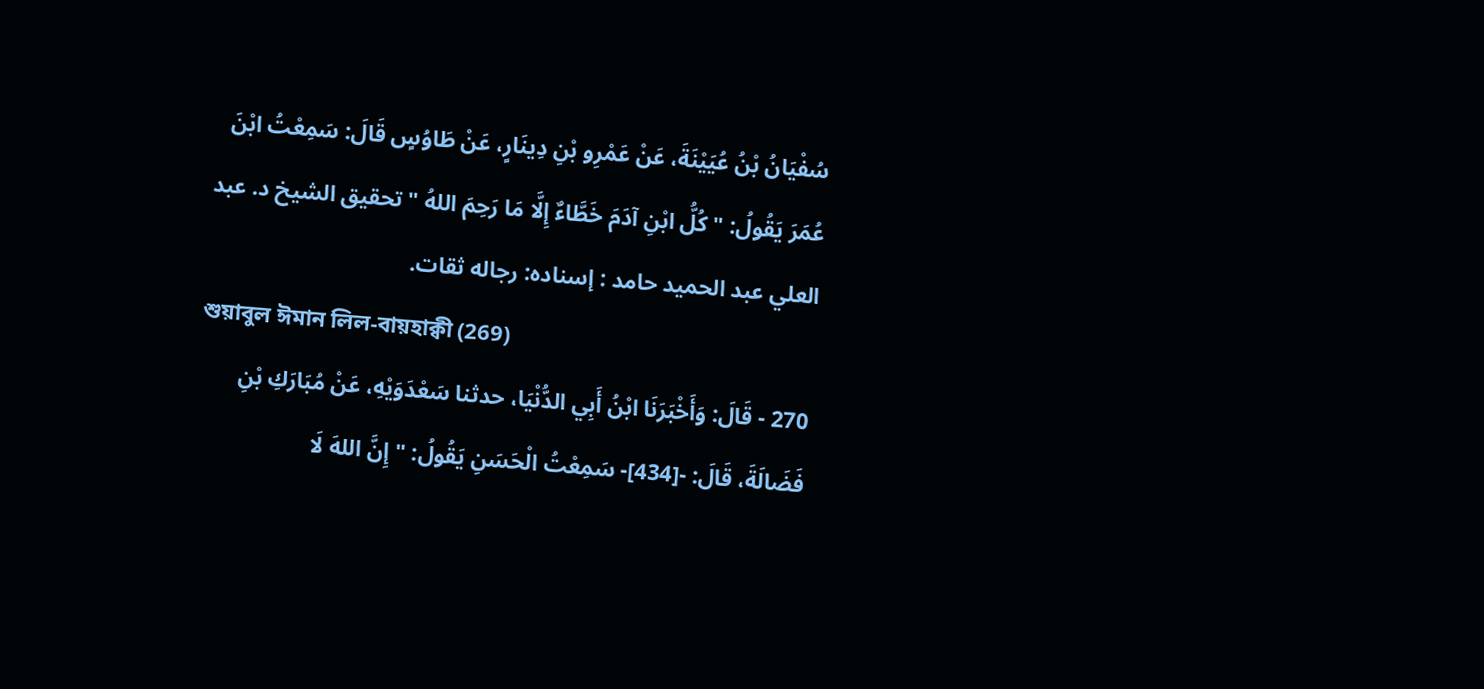سُفْيَانُ بْنُ عُيَيْنَةَ، عَنْ عَمْرِو بْنِ دِينَارٍ، عَنْ طَاوُسٍ قَالَ: سَمِعْتُ ابْنَ عُمَرَ يَقُولُ: " كُلُّ ابْنِ آدَمَ خَطَّاءٌ إِلَّا مَا رَحِمَ اللهُ "تحقيق الشيخ د. عبد العلي عبد الحميد حامد : إسناده: رجاله ثقات.
শুয়াবুল ঈমান লিল-বায়হাক্বী (269)
270 - قَالَ: وَأَخْبَرَنَا ابْنُ أَبِي الدُّنْيَا، حدثنا سَعْدَوَيْهِ، عَنْ مُبَارَكِ بْنِ فَضَالَةَ، قَالَ: -[434]- سَمِعْتُ الْحَسَنِ يَقُولُ: " إِنَّ اللهَ لَا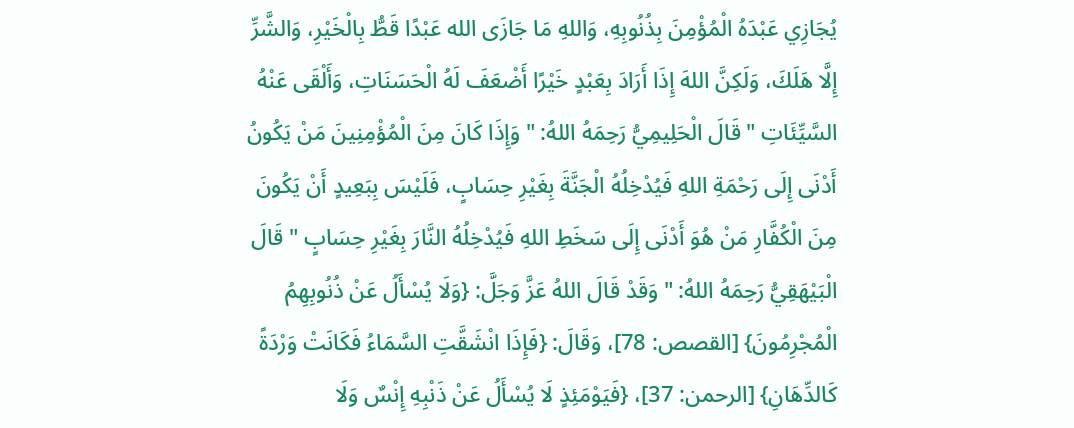يُجَازِي عَبْدَهُ الْمُؤْمِنَ بِذُنُوبِهِ، وَاللهِ مَا جَازَى الله عَبْدًا قَطُّ بِالْخَيْرِ، وَالشَّرِّ إِلَّا هَلَكَ، وَلَكِنَّ اللهَ إِذَا أَرَادَ بِعَبْدٍ خَيْرًا أَضْعَفَ لَهُ الْحَسَنَاتِ، وَأَلْقَى عَنْهُ السَّيِّئَاتِ " قَالَ الْحَلِيمِيُّ رَحِمَهُ اللهُ: " وَإِذَا كَانَ مِنَ الْمُؤْمِنِينَ مَنْ يَكُونُ أَدْنَى إِلَى رَحْمَةِ اللهِ فَيُدْخِلُهُ الْجَنَّةَ بِغَيْرِ حِسَابٍ، فَلَيْسَ بِبَعِيدٍ أَنْ يَكُونَ مِنَ الْكُفَّارِ مَنْ هُوَ أَدْنَى إِلَى سَخَطِ اللهِ فَيُدْخِلُهُ النَّارَ بِغَيْرِ حِسَابٍ " قَالَ الْبَيْهَقِيُّ رَحِمَهُ اللهُ: " وَقَدْ قَالَ اللهُ عَزَّ وَجَلَّ: {وَلَا يُسْأَلُ عَنْ ذُنُوبِهِمُ الْمُجْرِمُونَ} [القصص: 78]، وَقَالَ: {فَإِذَا انْشَقَّتِ السَّمَاءُ فَكَانَتْ وَرْدَةً كَالدِّهَانِ} [الرحمن: 37]، {فَيَوْمَئِذٍ لَا يُسْأَلُ عَنْ ذَنْبِهِ إِنْسٌ وَلَا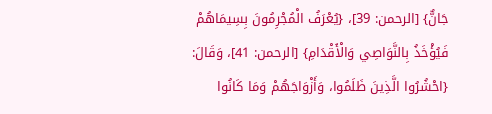جَانٌّ} [الرحمن: 39]، {يُعْرَفُ الْمُجْرِمُونَ بِسِيمَاهُمْ فَيُؤْخَذُ بِالنَّوَاصِي وَالْأَقْدَامِ} [الرحمن: 41]، وَقَالَ: {احْشُرُوا الَّذِينَ ظَلَمُوا، وَأَزْوَاجَهُمْ وَمَا كَانُوا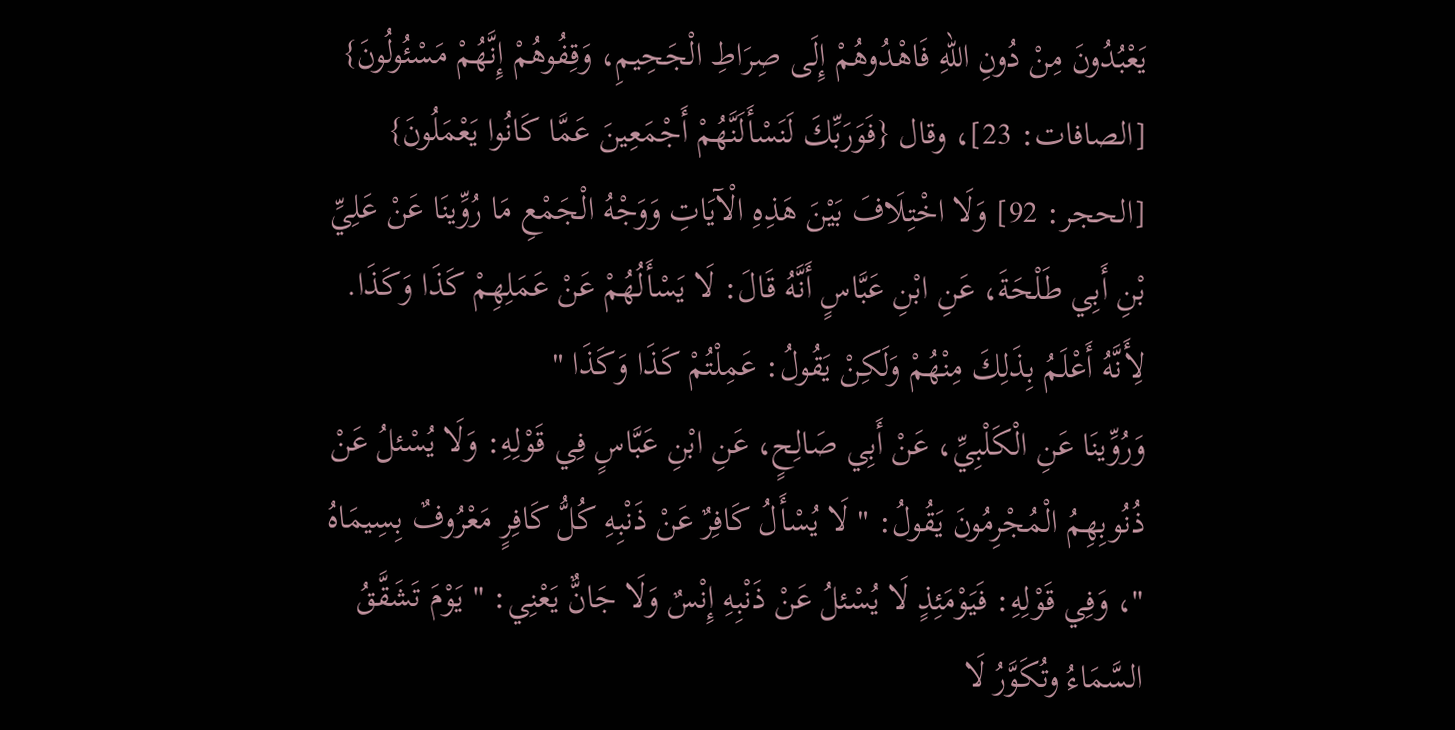يَعْبُدُونَ مِنْ دُونِ اللهِ فَاهْدُوهُمْ إِلَى صِرَاطِ الْجَحِيمِ، وَقِفُوهُمْ إِنَّهُمْ مَسْئُولُونَ} [الصافات: 23]، وقال {فَوَرَبِّكَ لَنَسْأَلَنَّهُمْ أَجْمَعِينَ عَمَّا كَانُوا يَعْمَلُونَ} [الحجر: 92] وَلَا اخْتِلَافَ بَيْنَ هَذِهِ الْآيَاتِ وَوَجْهُ الْجَمْعِ مَا رُوِّينَا عَنْ عَلِيِّ بْنِ أَبِي طَلْحَةَ، عَنِ ابْنِ عَبَّاسٍ أَنَّهُ قَالَ: لَا يَسْأَلُهُمْ عَنْ عَمَلِهِمْ كَذَا وَكَذَا. لِأَنَّهُ أَعْلَمُ بِذَلِكَ مِنْهُمْ وَلَكِنْ يَقُولُ: عَمِلْتُمْ كَذَا وَكَذَا "
وَرُوِّينَا عَنِ الْكَلْبِيِّ، عَنْ أَبِي صَالِحٍ، عَنِ ابْنِ عَبَّاسٍ فِي قَوْلِهِ: وَلَا يُسْئلُ عَنْ ذُنُوبِهِمُ الْمُجْرِمُونَ يَقُولُ: " لَا يُسْأَلُ كَافِرٌ عَنْ ذَنْبِهِ كُلُّ كَافِرٍ مَعْرُوفٌ بِسِيمَاهُ "، وَفِي قَوْلِهِ: فَيَوْمَئِذٍ لَا يُسْئلُ عَنْ ذَنْبِهِ إِنْسٌ وَلَا جَانٌّ يَعْنِي: " يَوْمَ تَشَقَّقُ السَّمَاءُ وتُكَوَّرُ لَا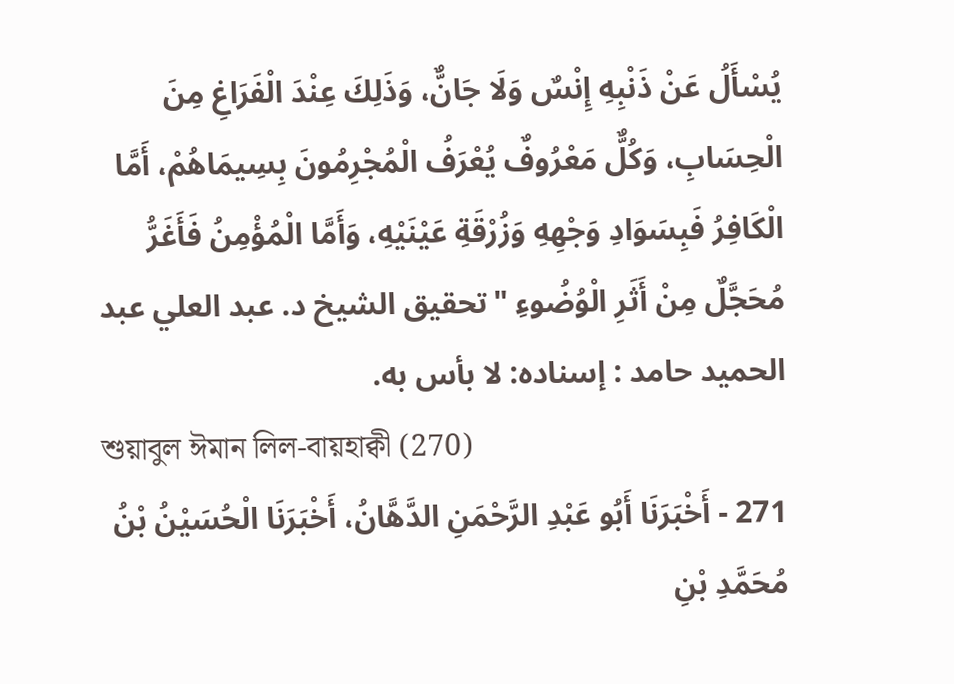يُسْأَلُ عَنْ ذَنْبِهِ إِنْسٌ وَلَا جَانٌّ، وَذَلِكَ عِنْدَ الْفَرَاغِ مِنَ الْحِسَابِ، وَكُلٌّ مَعْرُوفٌ يُعْرَفُ الْمُجْرِمُونَ بِسِيمَاهُمْ، أَمَّا الْكَافِرُ فَبِسَوَادِ وَجْهِهِ وَزُرْقَةِ عَيْنَيْهِ، وَأَمَّا الْمُؤْمِنُ فَأَغَرُّ مُحَجَّلٌ مِنْ أَثَرِ الْوُضُوءِ "تحقيق الشيخ د. عبد العلي عبد الحميد حامد : إسناده: لا بأس به.
শুয়াবুল ঈমান লিল-বায়হাক্বী (270)
271 - أَخْبَرَنَا أَبُو عَبْدِ الرَّحْمَنِ الدَّهَّانُ، أَخْبَرَنَا الْحُسَيْنُ بْنُ مُحَمَّدِ بْنِ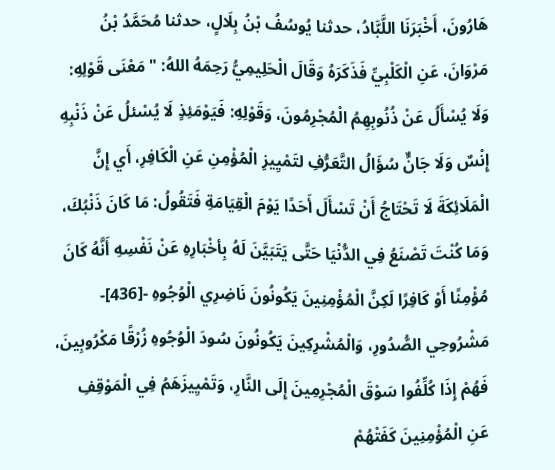هَارُونَ، أَخْبَرَنَا اللَّبَّادُ، حدثنا يُوسُفُ بْنُ بِلَالٍ، حدثنا مُحَمَّدُ بْنُ مَرْوَانَ، عَنِ الْكَلْبِيِّ فَذَكَرَهُ وَقَالَ الْحَلِيمِيُّ رَحِمَهُ اللهُ: " مَعْنَى قَوْلِهِ: وَلَا يُسْأَلُ عَنْ ذُنُوبِهِمُ الْمُجْرِمُونَ، وَقَوْلِهِ: فَيَوْمَئِذٍ لَا يُسْئلُ عَنْ ذَنْبِهِ إِنْسٌ وَلَا جَانٌّ سُؤَالُ التَّعَرُّفِ لتَمْيِيزِ الْمُؤْمِنِ عَنِ الْكَافِرِ، أَي إِنَّ الْمَلَائِكَةَ لَا تَحْتَاجُ أَنْ تَسْأَلَ أَحَدًا يَوْمَ الْقِيَامَةِ فَتَقُولُ: مَا كَانَ ذَنْبُكَ، وَمَا كُنْتَ تَصْنَعُ فِي الدُّنْيَا حَتَّى يَتَبَيَّنَ لَهُ بِأخْبَارِهِ عَنْ نَفْسِهِ أَنَّهُ كَانَ مُؤْمِنًا أَوْ كَافِرًا لَكِنَّ الْمُؤْمِنِينَ يَكُونُونَ نَاضِرِي الْوُجُوهِ -[436]- مَشْرُوحِي الصُّدُورِ، وَالْمُشْرِكِينَ يَكُونُونَ سُودَ الْوُجُوهِ زُرْقًا مَكْرُوبِينَ، فَهُمْ إِذَا كُلِّفُوا سَوْقَ الْمُجْرِمِينَ إِلَى النَّارِ، وَتَمْيِيزَهَمُ فِي الْمَوْقِفِ عَنِ الْمُؤْمِنِينَ كَفَتْهُمْ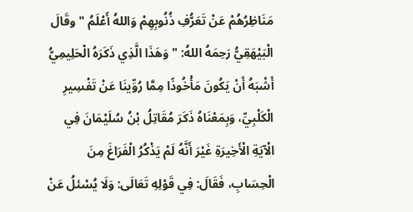مَنَاظِرُهُمْ عَنْ تَعَرُّفِ ذُنُوبِهِمْ وَاللهُ أَعْلَمُ " وقَالَ الْبَيْهَقِيُّ رَحِمَهُ اللهُ: " وَهَذَا الَّذِي ذَكَرَهُ الْحَلِيمِيُّ أَشْبَهُ أَنْ يَكُونَ مَأْخُوذًا مِمَّا رُوِّينَا عَنْ تَفْسِيرِ الْكَلْبِيِّ، وَبِمَعْنَاهُ ذَكَرَ مُقَاتِلُ بْنُ سُلَيْمَانَ فِي الْآيَةِ الْأَخِيرَةِ غَيْرَ أَنَّهُ لَمْ يَذْكُرُ الْفَرَاغَ مِنَ الْحِسَابِ، فَقَالَ: فِي قَوْلِهِ تَعَالَى: وَلَا يُسْئلُ عَنْ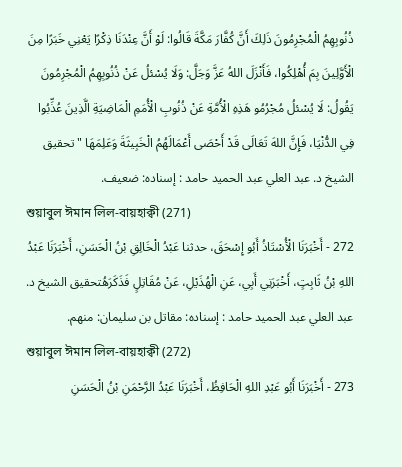ذُنُوبِهِمُ الْمُجْرِمُونَ ذَلِكَ أَنَّ كُفَّارَ مَكَّةَ قَالُوا: لَوْ أَنَّ عِنْدَنَا ذِكْرًا يَعْنِي خَبَرًا مِنَ الْأَوَّلِينَ بِمَ أُهْلِكُوا، فَأَنْزَلَ اللهُ عَزَّ وَجَلَّ: وَلَا يُسْئلُ عَنْ ذُنُوبِهِمُ الْمُجْرِمُونَ يَقُولُ: لَا يُسْئلُ مُجْرُمُو هَذِهِ الْأُمَّةِ عَنْ ذُنُوبِ الْأُمَمِ الْمَاضِيَةِ الَّذِينَ عُذِّبُوا فِي الدُّنْيَا، فَإِنَّ اللهَ تَعَالَى قَدْ أَحْصَى أَعْمَالَهُمُ الْخَبِيثَةَ وَعَلِمَهَا "تحقيق الشيخ د. عبد العلي عبد الحميد حامد : إسناده: ضعيف.
শুয়াবুল ঈমান লিল-বায়হাক্বী (271)
272 - أَخْبَرَنَا الْأُسْتَاذُ أَبُو إِسْحَقَ، حدثنا عَبْدُ الْخَالِقِ بْنُ الْحَسَنِ، أَخْبَرَنَا عَبْدُ اللهِ بْنُ ثَابِتٍ، أَخْبَرَنِي أَبِي، عَنِ الْهُذَيْلِ، عَنْ مُقَاتِلٍ فَذَكَرَهُتحقيق الشيخ د. عبد العلي عبد الحميد حامد : إسناده: مقاتل بن سليمان: منهم.
শুয়াবুল ঈমান লিল-বায়হাক্বী (272)
273 - أَخْبَرَنَا أَبُو عَبْدِ اللهِ الْحَافِظُ، أَخْبَرَنَا عَبْدُ الرَّحْمَنِ بْنُ الْحَسَنِ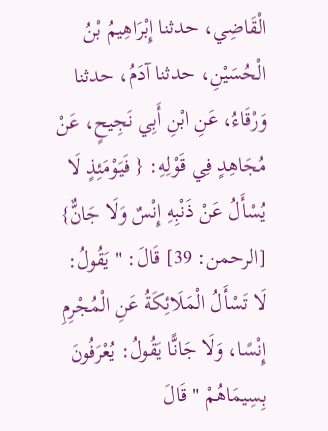الْقَاضِي، حدثنا إِبْرَاهِيمُ بْنُ الْحُسَيْنِ، حدثنا آدَمُ، حدثنا وَرْقَاءُ، عَنِ ابْنِ أَبِي نَجِيحٍ، عَنْ مُجَاهِدٍ فِي قَوْلِهِ: { فَيَوْمَئِذٍ لَا يُسْأَلُ عَنْ ذَنْبِهِ إِنْسٌ وَلَا جَانٌّ} [الرحمن: 39] قَالَ: " يَقُولُ: لَا تَسْأَلُ الْمَلَائِكَةُ عَنِ الْمُجْرِمِ إِنْسًا، وَلَا جَانًّا يَقُولُ: يُعْرَفُونَ بِسِيمَاهُمْ " قَالَ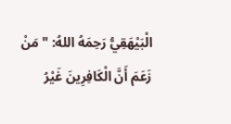الْبَيْهَقِيُّ رَحِمَهُ اللهُ: " مَنْ زَعَمَ أَنَّ الْكَافِرِينَ غَيْرُ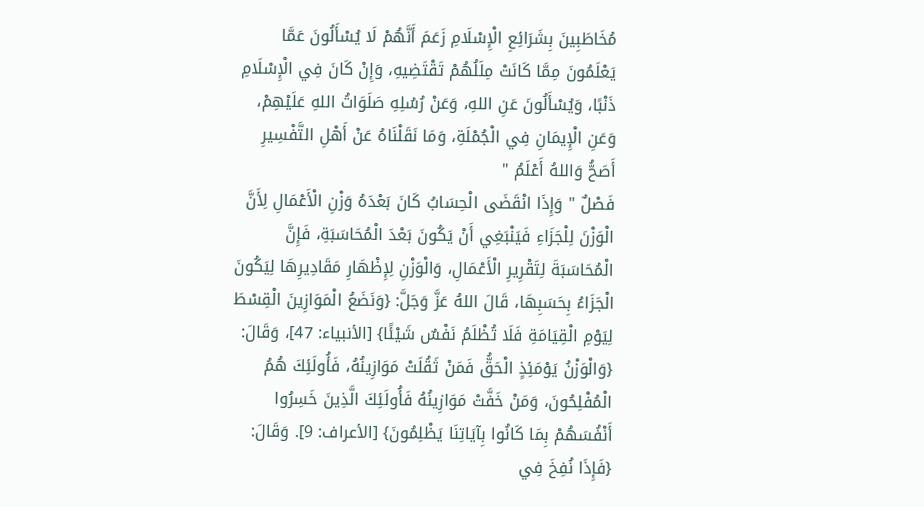مُخَاطَبِينَ بِشَرَائِعِ الْإِسْلَامِ زَعَمَ أَنَّهُمْ لَا يُسْأَلُونَ عَمَّا يَعْلَمُونَ مِمَّا كَانَتْ مِلَلُهُمْ تَقْتَضِيهِ، وَإِنْ كَانَ فِي الْإِسْلَامِ ذَنْبًا، وَيُسْأَلُونَ عَنِ اللهِ، وَعَنْ رُسُلِهِ صَلَوَاتُ اللهِ عَلَيْهِمْ، وَعَنِ الْإِيمَانِ فِي الْجُمْلَةِ، وَمَا نَقَلْنَاهُ عَنْ أَهْلِ التَّفْسِيرِ أَصَحُّ وَاللهُ أَعْلَمُ "
فَصْلٌ " وَإِذَا انْقَضَى الْحِسَابُ كَانَ بَعْدَهُ وَزْنِ الْأَعْمَالِ لِأَنَّ الْوَزْنَ لِلْجَزَاءِ فَيَنْبَغِي أَنْ يَكُونَ بَعْدَ الْمُحَاسَبَةِ، فَإِنَّ الْمُحَاسَبَةَ لِتَقْرِيرِ الْأَعْمَالِ، وَالْوَزْنِ لِإِظْهَارِ مَقَادِيرِهَا لِيَكُونَ الْجَزَاءُ بِحَسَبِهَا، قَالَ اللهُ عَزَّ وَجَلَّ: {وَنَضَعُ الْمَوَازِينَ الْقِسْطَ لِيَوْمِ الْقِيَامَةِ فَلَا تُظْلَمُ نَفْسٌ شَيْئًا} [الأنبياء: 47]، وَقَالَ: {وَالْوَزْنُ يَوْمَئِذٍ الْحَقُّ فَمَنْ ثَقُلَتْ مَوَازِينُهُ، فَأُولَئِكَ هُمُ الْمُفْلِحُونَ، وَمَنْ خَفَّتْ مَوَازِينُهُ فَأُولَئِكَ الَّذِينَ خَسِرُوا أَنْفُسَهُمْ بِمَا كَانُوا بِآيَاتِنَا يَظْلِمُونَ} [الأعراف: 9]. وَقَالَ: {فَإِذَا نُفِخَ فِي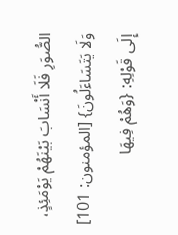الصُّوَرِ فَلَا أَنْسَابَ بَيْنَهُمْ يَوْمَئِذٍ، وَلَا يَتَسَاءَلُونَ} [المؤمنون: 101] إِلَى قَوْلِهِ: {وَهُمْ فِيهَا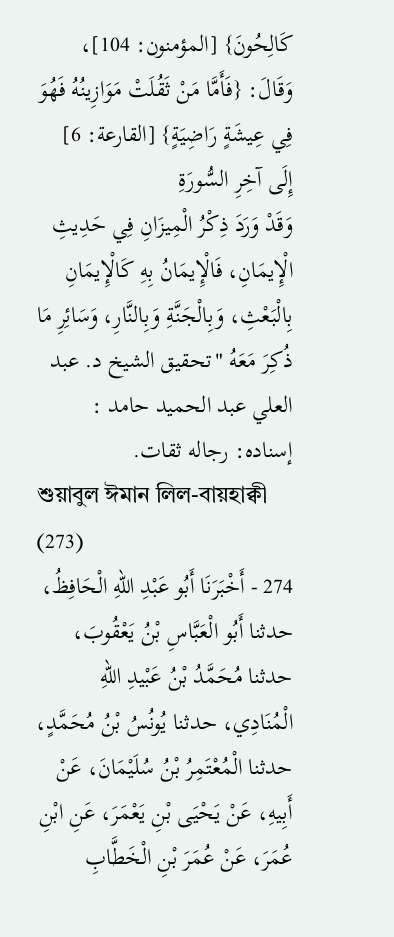كَالِحُونَ} [المؤمنون: 104]، وَقَالَ: {فَأَمَّا مَنْ ثَقُلَتْ مَوَازِينُهُ فَهُوَ فِي عِيشَةٍ رَاضِيَةٍ} [القارعة: 6] إِلَى آخِرِ السُّورَةِ
وَقَدْ وَرَدَ ذِكْرُ الْمِيزَانِ فِي حَدِيثِ الْإِيمَانِ، فَالْإِيمَانُ بِهِ كَالْإِيمَانِ بِالْبَعْثِ، وَبِالْجَنَّةِ وَبِالنَّارِ، وَسَائِرِ مَا ذُكِرَ مَعَهُ "تحقيق الشيخ د. عبد العلي عبد الحميد حامد : إسناده: رجاله ثقات.
শুয়াবুল ঈমান লিল-বায়হাক্বী (273)
274 - أَخْبَرَنَا أَبُو عَبْدِ اللهِ الْحَافِظُ، حدثنا أَبُو الْعَبَّاسِ بْنُ يَعْقُوبَ، حدثنا مُحَمَّدُ بْنُ عَبْيدِ اللهِ الْمُنَادِي، حدثنا يُونُسُ بْنُ مُحَمَّدٍ، حدثنا الْمُعْتَمِرُ بْنُ سُلَيْمَانَ، عَنْ أَبِيهِ، عَنْ يَحْيَى بْنِ يَعْمَرَ، عَنِ ابْنِ عُمَرَ، عَنْ عُمَرَ بْنِ الْخَطَّابِ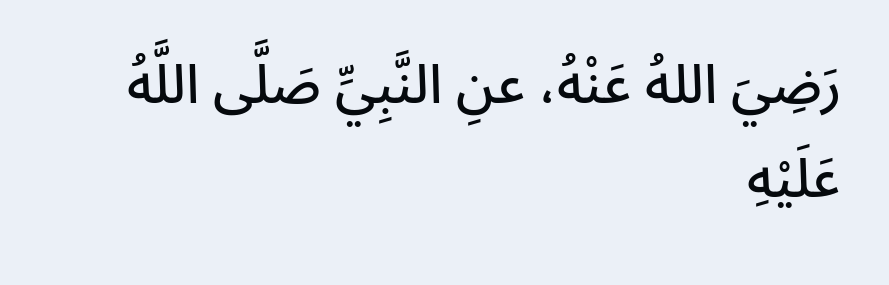رَضِيَ اللهُ عَنْهُ، عنِ النَّبِيِّ صَلَّى اللَّهُ عَلَيْهِ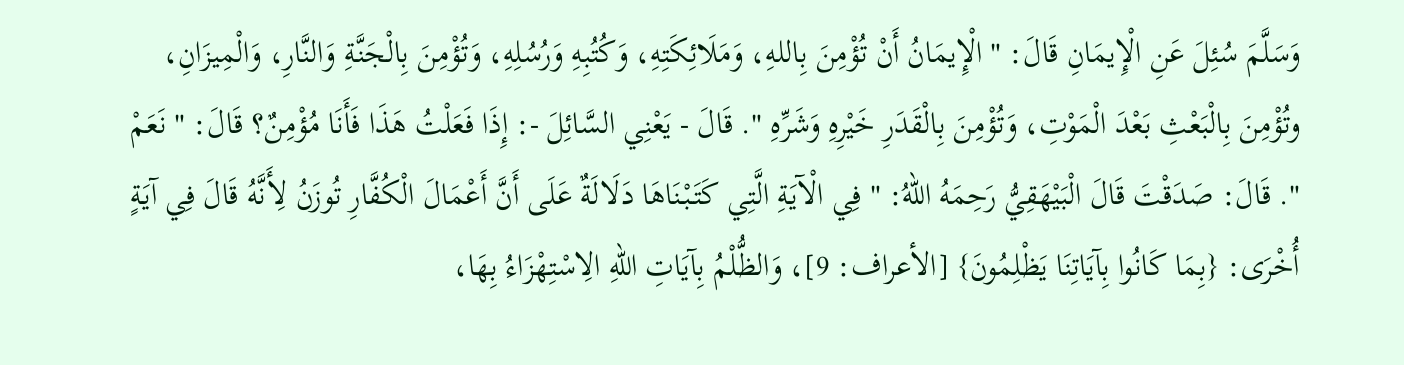وَسَلَّمَ سُئِلَ عَنِ الْإِيمَانِ قَالَ: " الْإِيمَانُ أَنْ تُؤْمِنَ بِاللهِ، وَمَلَائِكَتِهِ، وَكُتُبِهِ وَرُسُلِهِ، وَتُؤْمِنَ بِالْجَنَّةِ وَالنَّارِ، وَالْمِيزَانِ، وتُؤْمِنَ بِالْبَعْثِ بَعْدَ الْمَوْتِ، وَتُؤْمِنَ بِالْقَدَرِ خَيْرِهِ وَشَرِّهِ ". قَالَ - يَعْنِي السَّائِلَ -: إِذَا فَعَلْتُ هَذَا فَأَنَا مُؤْمِنٌ؟ قَالَ: " نَعَمْ ". قَالَ: صَدَقْتَ قَالَ الْبَيْهَقِيُّ رَحِمَهُ اللهُ: " فِي الْآيَةِ الَّتِي كَتَبْنَاهَا دَلَالَةٌ عَلَى أَنَّ أَعْمَالَ الْكُفَّارِ تُوزَنُ لِأَنَّهُ قَالَ فِي آيَةٍ أُخْرَى: {بِمَا كَانُوا بِآيَاتِنَا يَظْلِمُونَ} [الأعراف: 9]، وَالظُّلْمُ بِآيَاتِ اللهِ الِاسْتِهْزَاءُ بِهَا،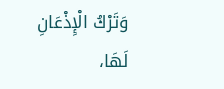وَتَرْكُ الْإِذْعَانِ لَهَا،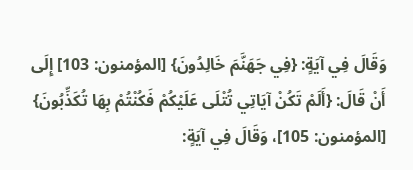وَقَالَ فِي آيَةٍ: {فِي جَهَنَّمَ خَالِدُونَ} [المؤمنون: 103] إِلَى أَنْ قَالَ: {أَلَمْ تَكُنْ آيَاتِي تُتْلَى عَلَيْكُمْ فَكُنْتُمْ بِهَا تُكَذِّبُونَ} [المؤمنون: 105]، وَقَالَ فِي آيَةٍ: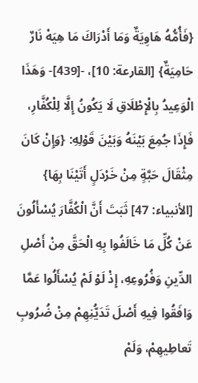{فَأُمُّهُ هَاوِيَةٌ وَمَا أَدْرَاكَ مَا هِيَهْ نَارٌ حَامِيَةٌ} [القارعة: 10]، -[439]- وَهَذَا الْوَعِيدُ بِالْإِطْلَاقِ لَا يَكُونُ إِلَّا لِلْكُفَّارِ، فَإِذَا جُمِعَ بَيْنَهُ وَبَيْنَ قَوْلِهِ: {وَإِنْ كَانَ مِثْقَالَ حَبَّةٍ مِنْ خَرْدَلٍ أَتَيْنَا بِهَا} [الأنبياء: 47] ثَبَتَ أَنَّ الْكُفَّارَ يُسْأَلُونَ عَنْ كُلِّ مَا خَالَفُوا بِهِ الْحَقَّ مِنْ أَصْلِ الدِّينِ وَفُرُوعِهِ، إِذْ لَوْ لَمْ يُسْأَلُوا عَمَّا وَافَقُوا فِيهِ أَصْلَ تَدَيُّنِهِمْ مِنْ ضُرُوبِ تَعاطِيهِمْ، وَلَمْ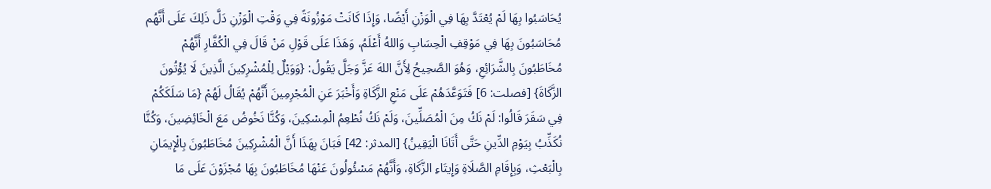يُحَاسَبُوا بِهَا لَمْ يُعْتَدَّ بِهَا فِي الْوَزْنِ أَيْضًا، وَإِذَا كَانَتْ مَوْزُونَةً فِي وَقْتِ الْوَزْنِ دَلَّ ذَلِكَ عَلَى أَنَّهُم مُحَاسَبُونَ بِهَا فِي مَوْقِفِ الْحِسَابِ وَاللهُ أَعْلَمُ، وَهَذَا عَلَى قَوْلِ مَنْ قَالَ فِي الْكُفَّارِ أَنَّهُمْ مُخَاطَبُونَ بِالشَّرَائِعِ، وَهُوَ الصَّحِيحُ لِأَنَّ اللهَ عَزَّ وَجَلَّ يَقُولُ: {وَوَيْلٌ لِلْمُشْرِكِينَ الَّذِينَ لَا يُؤْتُونَ الزَّكَاةَ} [فصلت: 6] فَتَوَعَّدَهُمْ عَلَى مَنْعِ الزَّكَاةِ وَأَخْبَرَ عَنِ الْمُجْرِمِينَ أَنَّهُمْ يُقَالُ لَهُمْ {مَا سَلَكَكُمْ فِي سَقَرَ قَالُوا: لَمْ نَكُ مِنَ الْمُصَلِّينَ، وَلَمْ نَكُ نُطْعِمُ الْمِسْكِينَ، وَكُنَّا نَخُوضُ مَعَ الْخَائِضِينَ، وَكُنَّا نُكَذِّبُ بِيَوْمِ الدِّينِ حَتَّى أَتَانَا الْيَقِينُ} [المدثر: 42] فَبَانَ بِهَذَا أَنَّ الْمُشْرِكِينَ مُخَاطَبُونَ بِالْإِيمَانِ بِالْبَعْثِ، وَبِإِقَامِ الصَّلَاةِ وَإِيتَاءِ الزَّكَاةِ، وَأَنَّهُمْ مَسْئُولُونَ عَنْهَا مُخَاطَبُونَ بِهَا مُجْزَوْنَ عَلَى مَا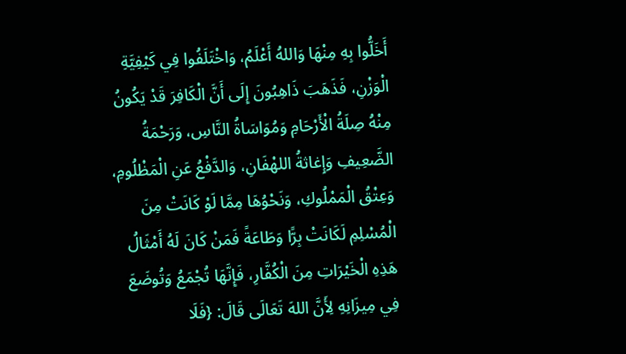أَخَلُّوا بِهِ مِنْهَا وَاللهُ أَعْلَمُ، وَاخْتَلَفُوا فِي كَيْفِيَّةِ الْوَزْنِ، فَذَهَبَ ذَاهِبُونَ إِلَى أَنَّ الْكَافِرَ قَدْ يَكُونُ مِنْهُ صِلَةُ الْأَرْحَامِ وَمُوَاسَاةُ النَّاسِ، وَرَحْمَةُ الضَّعِيفِ وَإِغاثةُ اللهْفَانِ، وَالدَّفْعُ عَنِ الْمَظْلُومِ، وَعِتْقُ الْمَمْلُوكِ، وَنَحْوُهَا مِمَّا لَوْ كَانَتْ مِنَ الْمُسْلِمِ لَكَانَتْ بِرًّا وَطَاعَةً فَمَنْ كَانَ لَهُ أَمْثَالُ هَذِهِ الْخَيْرَاتِ مِنَ الْكُفَّارِ، فَإِنَّهَا تُجْمَعُ وَتُوضَعَ فِي مِيزَانِهِ لِأَنَّ اللهَ تَعَالَى قَالَ: {فَلَا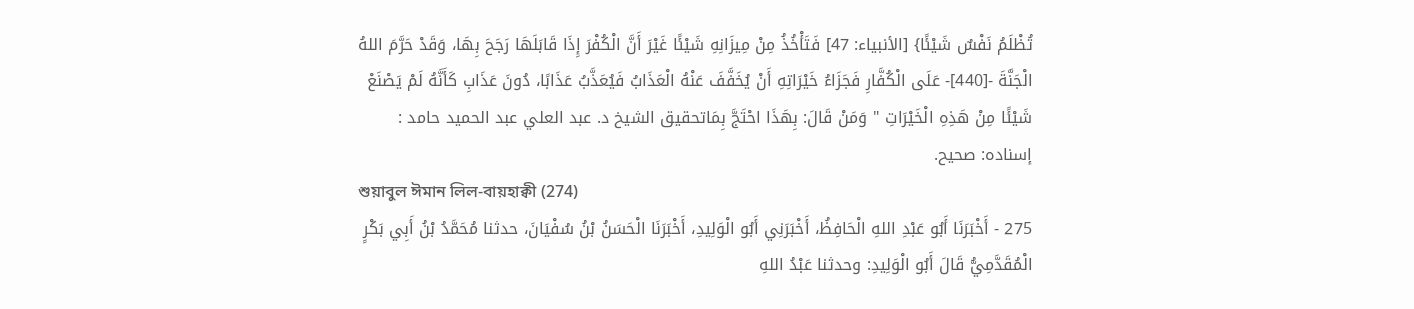تُظْلَمُ نَفْسٌ شَيْئًا} [الأنبياء: 47] فَتَأْخُذُ مِنْ مِيزَانِهِ شَيْئًا غَيْرَ أَنَّ الْكُفْرَ إِذَا قَابَلَهَا رَجَحَ بِهَا، وَقَدْ حَرَّمَ اللهُ الْجَنَّةَ -[440]- عَلَى الْكُفَّارِ فَجَزَاءُ خَيْرَاتِهِ أَنْ يُخَفَّفَ عَنْهُ الْعَذَابُ فَيُعَذَّبُ عَذَابًا، دُونَ عَذَابِ كَأَنَّهُ لَمْ يَصْنَعْ شَيْئًا مِنْ هَذِهِ الْخَيْرَاتِ " وَمَنْ قَالَ: بِهَذَا احْتَجَّ بِمَاتحقيق الشيخ د. عبد العلي عبد الحميد حامد : إسناده: صحيح.
শুয়াবুল ঈমান লিল-বায়হাক্বী (274)
275 - أَخْبَرَنَا أَبُو عَبْدِ اللهِ الْحَافِظُ، أَخْبَرَنِي أَبُو الْوَلِيدِ، أَخْبَرَنَا الْحَسَنُ بْنُ سُفْيَانَ، حدثنا مُحَمَّدُ بْنُ أَبِي بَكْرٍ الْمُقَدَّمِيُّ قَالَ أَبُو الْوَلِيدِ: وحدثنا عَبْدُ اللهِ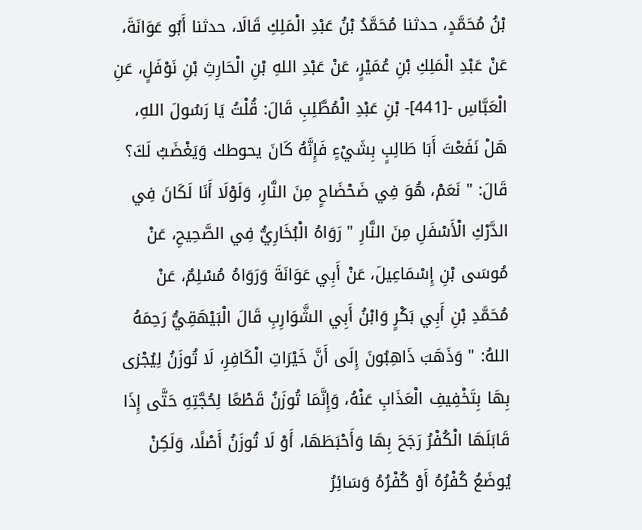بْنُ مُحَمَّدٍ، حدثنا مُحَمَّدُ بْنُ عَبْدِ الْمَلِكِ قَالَا، حدثنا أَبُو عَوَانَةَ، عَنْ عَبْدِ الْمَلِكِ بْنِ عُمَيْرٍ، عَنْ عَبْدِ اللهِ بْنِ الْحَارِثِ بْنِ نَوْفَلٍ، عَنِ الْعَبَّاسِ -[441]- بْنِ عَبْدِ الْمُطَّلِبِ قَالَ: قُلْتُ يَا رَسُولَ اللهِ، هَلْ نَفَعْتَ أَبَا طَالِبٍ بِشَيْءٍ فَإِنَّهُ كَانَ يحوطك وَيَغْضَبُ لَكَ؟ قَالَ: " نَعَمْ، هُوَ فِي ضَحْضَاحٍ مِنَ النَّارِ، وَلَوْلَا أَنَا لَكَانَ فِي الدَّرْكِ الْأَسْفَلِ مِنَ النَّارِ " رَوَاهُ الْبُخَارِيُّ فِي الصَّحِيحِ، عَنْ مُوسَى بْنِ إِسْمَاعِيلَ، عَنْ أَبِي عَوَانَةَ وَرَوَاهُ مُسْلِمٌ، عَنْ مُحَمَّدِ بْنِ أَبِي بَكْرٍ وَابْنُ أَبِي الشَّوَارِبِ قَالَ الْبَيْهَقِيُّ رَحِمَهُ اللهُ: " وَذَهَبَ ذَاهِبُونَ إِلَى أَنَّ خَيْرَاتِ الْكَافِرِ، لَا تُوزَنُ لِيُجْزى بِهَا بِتَخْفِيفِ الْعَذَابِ عَنْهُ، وَإِنَّمَا تُوزَنُ قَطْعًا لِحُجَّتِهِ حَتَّى إِذَا قَابَلَهَا الْكُفْرُ رَجَحَ بِهَا وَأَحْبَطَهَا، أَوْ لَا تُوزَنُ أَصْلًا، وَلَكِنْ يُوضَعُ كُفْرُهُ أَوْ كُفْرُهُ وَسَائِرُ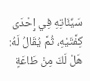سَيِّئَاتِهِ فِي إِحْدَى كِفَّتَيْهِ، ثُمَّ يُقَالُ لَهُ: هَلْ لَكَ مِنْ طَاعَةٍ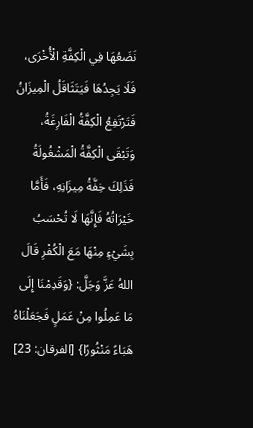نَضَعُهَا فِي الْكِفَّةِ الْأُخْرَى، فَلَا يَجِدُهَا فَيَتَثَاقَلُ الْمِيزَانُ فَتَرْتَفِعُ الْكِفَّةُ الْفَارِغَةُ، وَتَبْقَى الْكِفَّةُ الْمَشْغُولَةُ فَذَلِكَ خِفَّةُ مِيزَانِهِ، فَأَمَّا خَيْرَاتُهُ فَإِنَّهَا لَا تُحْسَبُ بِشَيْءٍ مِنْهَا مَعَ الْكُفْرِ قَالَ اللهُ عَزَّ وَجَلَّ: {وَقَدِمْنَا إِلَى مَا عَمِلُوا مِنْ عَمَلٍ فَجَعَلْنَاهُ هَبَاءً مَنْثُورًا} [الفرقان: 23]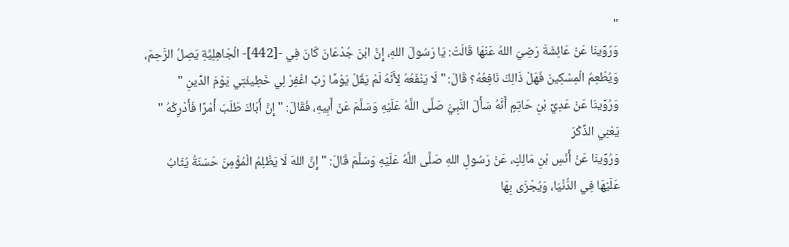"
وَرُوِّينَا عَنْ عَائِشَةَ رَضِيَ اللهُ عَنْهَا قَالَتْ: يَا رَسُولَ اللهِ، إِنَّ ابْنَ جُدْعَانَ كَانَ فِي -[442]- الْجَاهِلِيَّةِ يَصِلُ الرَّحِمَ، وَيُطْعِمُ الْمِسْكِينَ فَهَلْ ذَالِكَ نَافِعُهُ؟ قَالَ: " لَا يَنْفَعُهُ لِأَنَّهُ لَمْ يَقُلْ يَوْمًا رَبِّ اغْفِرْ لِي خَطِيئَتِي يَوْمَ الدِّينِ "
وَرُوِّينَا عَنْ عَدِيِّ بْنِ حَاتِمٍ أَنَّهُ سَأَلَ النَّبِيَّ صَلَّى اللَّهُ عَلَيْهِ وَسَلَّمَ عَنْ أَبِيهِ، فَقَالَ: " إِنَّ أَبَاكَ طَلَبَ أَمْرًا فَأَدْرِكْهُ " يَعْنِي الذِّكْرَ
وَرُوِّينَا عَنْ أَنَسِ بْنِ مَالِكٍ، عَنْ رَسُولِ اللهِ صَلَّى اللَّهُ عَلَيْهِ وَسَلَّمَ قَالَ: " إِنَّ اللهَ لَا يَظْلِمُ الْمُؤْمِنَ حَسَنَةُ يُثَابُ عَلَيْهَا فِي الدُّنْيَا، وَيُجْزَى بِهَا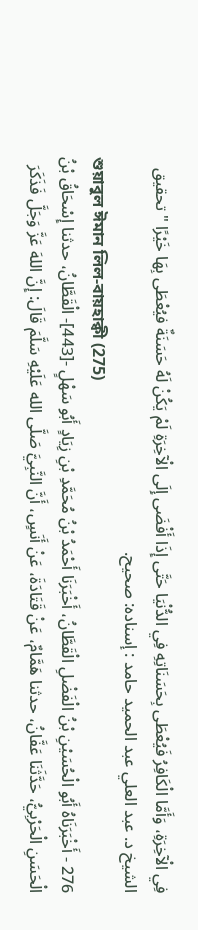فِي الْآخِرَةِ، وَأَمَّا الْكَافِرُ فَيُعْطَى بِحَسَنَاتِهِ فِي الدُّنْيَا حَتَّى إِذَا أَفْضَى إِلَى الْآخِرَةِ لَمْ يَكُنْ لَهُ حَسَنَةٌ فيُعْطَى بِهَا خَيْرًا "تحقيق الشيخ د. عبد العلي عبد الحميد حامد : إسناده: صحيح.
শুয়াবুল ঈমান লিল-বায়হাক্বী (275)
276 - أَخْبَرَنَاهُ أَبُو الْحُسَيْنِ بْنُ الْفَضْلِ الْقَطَّانُ، أَخْبَرَنَا أَحْمَدُ بْنُ مُحَمَّدِ بْنِ زِيَادٍ أَبُو سَهْلٍ -[443]- الْقَطَّانُ، حدثنا إِسْحَاقُ بْنُ الْحَسَنِ الْحَرْبِيُّ، حَدَّثَنَا عَفَّانُ، حدثنا هَمَّامٌ، عَنْ قَتَادَةَ، عَنْ أَنَسٍ، أَنَّ النَّبِيَّ صَلَّى الله عَلَيْهِ سَلَّمَ قَالَ: إِنَّ اللهَ عَزَّ وَجَلَّ فَذَكَرَ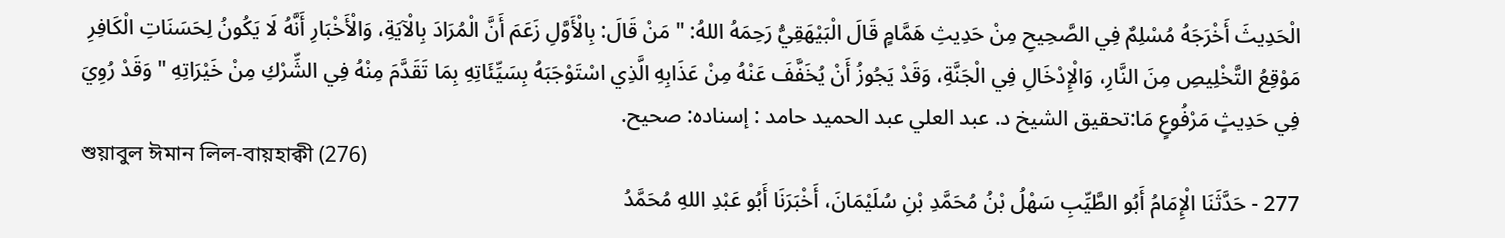الْحَدِيثَ أَخْرَجَهُ مُسْلِمٌ فِي الصَّحِيحِ مِنْ حَدِيثِ هَمَّامٍ قَالَ الْبَيْهَقِيُّ رَحِمَهُ اللهُ: " مَنْ قَالَ: بِالْأَوَّلِ زَعَمَ أَنَّ الْمُرَادَ بِالْآيَةِ، وَالْأَخْبَارِ أَنَّهُ لَا يَكُونُ لِحَسَنَاتِ الْكَافِرِ مَوْقِعُ التَّخْلِيصِ مِنَ النَّارِ، وَالْإِدْخَالِ فِي الْجَنَّةِ، وَقَدْ يَجُوزُ أَنْ يُخَفَّفَ عَنْهُ مِنْ عَذَابِهِ الَّذِي اسْتَوْجَبَهُ بِسَيِّئَاتِهِ بِمَا تَقَدَّمَ مِنْهُ فِي الشِّرْكِ مِنْ خَيْرَاتِهِ " وَقَدْ رُوِيَ فِي حَدِيثٍ مَرْفُوعٍ مَا:تحقيق الشيخ د. عبد العلي عبد الحميد حامد : إسناده: صحيح.
শুয়াবুল ঈমান লিল-বায়হাক্বী (276)
277 - حَدَّثَنَا الْإِمَامُ أَبُو الطَّيِّبِ سَهْلُ بْنُ مُحَمَّدِ بْنِ سُلَيْمَانَ، أَخْبَرَنَا أَبُو عَبْدِ اللهِ مُحَمَّدُ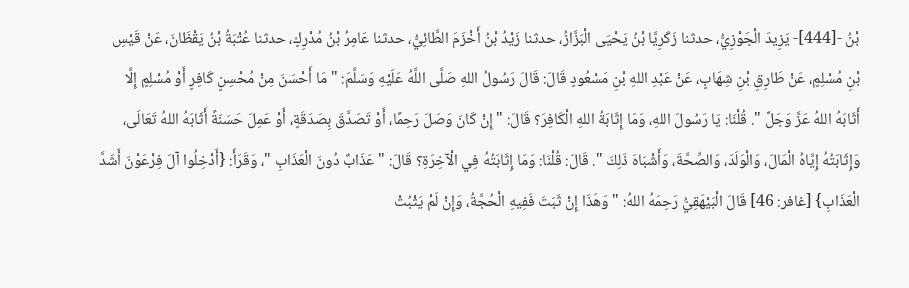بْنُ -[444]- يَزِيدَ الْجَوْزِيُّ، حدثنا زَكَرِيَّا بْنُ يَحْيَى الْبَزَّازُ، حدثنا زَيْدُ بْنُ أَخْزَمَ الطَّائِيُّ، حدثنا عَامِرُ بْنُ مُدْرِكٍ، حدثنا عُتْبَةُ بْنُ يَقْظَانَ، عَنْ قَيْسِ بْنِ مُسْلِمٍ، عَنْ طَارِقِ بْنِ شِهَابٍ، عَنْ عَبْدِ اللهِ بْنِ مَسْعُودٍ قَالَ: قَالَ رَسُولُ اللهِ صَلَّى اللَّهُ عَلَيْهِ وَسَلَّمَ: " مَا أَحْسَنَ مِنْ مُحْسِنٍ كَافِرٍ أَوْ مُسْلِمٍ إِلَّا أَثَابَهُ اللهُ عَزَّ وَجَلَّ ". قُلْنَا: يَا رَسُولَ اللهِ، وَمَا إِثَابَةُ اللهِ الْكَافِرَ؟ قَالَ: " إِنْ كَانَ وَصَلَ رَحِمًا، أَوْ تَصَدَّقَ بِصَدَقَةٍ، أَوْ عَمِلَ حَسَنَةً أَثَابَهُ اللهُ تَعَالَى، وَإِثَابَتُهُ إِيَّاهُ الْمَالَ، وَالْوَلَدَ، وَالصِّحَّةَ، وَأَشْبَاهَ ذَلِكَ ". قَالَ: قُلْنَا: وَمَا إِثَابَتُهُ فِي الْآخِرَةِ؟ قَالَ: " عَذَابٌ دُونَ الْعَذَابِ "، وَقَرَأَ: {أَدْخِلُوا آلَ فِرْعَوْنَ أَشَدَّ الْعَذَابِ} [غافر: 46] قَالَ الْبَيْهَقِيُّ رَحِمَهُ اللهُ: " وَهَذَا إِنْ ثَبَتَ فَفِيهِ الْحُجَّةُ، وَإِنْ لَمْ يَثْبُتْ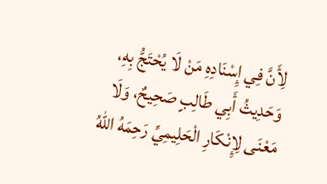لِأَنَّ فِي إِسْنَادِهِ مَنْ لَا يُحْتَجُّ بِهِ، وَحَدِيثُ أَبِي طَالِبٍ صَحِيحٌ، وَلَا مَعْنَى لِإِنْكَارِ الْحَلِيمِيِّ رَحِمَهُ اللهُ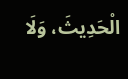الْحَدِيثَ، وَلَا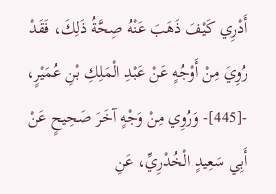أَدْرِي كَيْفَ ذَهَبَ عَنْهُ صِحَّةُ ذَلِكَ، فَقَدْ رُوِيَ مِنْ أَوْجُهٍ عَنْ عَبْدِ الْمَلِكِ بْنِ عُمَيْرٍ، -[445]- وَرُوِي مِنْ وَجْهٍ آخَرَ صَحِيحٍ عَنْ أَبِي سَعِيدٍ الْخُدْرِيِّ، عَنِ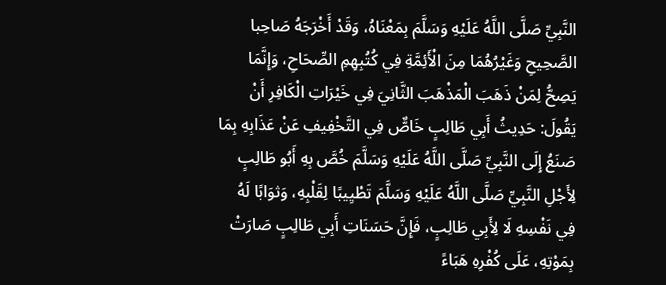النَّبِيِّ صَلَّى اللَّهُ عَلَيْهِ وَسَلَّمَ بِمَعْنَاهُ، وَقَدْ أَخْرَجَهُ صَاحِبا الصَّحِيحِ وَغَيْرُهُمَا مِنَ الْأَئِمَّةِ فِي كُتُبِهِمِ الصِّحَاحِ، وَإِنَّمَا يَصِحُّ لِمَنْ ذَهَبَ الْمَذْهَبَ الثَّانِيَ فِي خَيْرَاتِ الْكَافِرِ أَنْ يَقُولَ: حَدِيثُ أَبِي طَالِبٍ خَاصٌّ فِي التَّخْفِيفِ عَنْ عَذَابِهِ بِمَا صَنَعُ إِلَى النَّبِيِّ صَلَّى اللَّهُ عَلَيْهِ وَسَلَّمَ خُصَّ بِهِ أَبُو طَالِبٍ لِأَجْلِ النَّبِيِّ صَلَّى اللَّهُ عَلَيْهِ وَسَلَّمَ تَطْيِيبًا لِقَلْبِهِ، وَثوَابًا لَهُ فِي نَفْسِهِ لَا لِأَبِي طَالِبٍ، فَإِنَّ حَسَنَاتِ أَبِي طَالِبٍ صَارَتْ بِمَوْتِهِ، عَلَى كُفْرِهِ هَبَاءً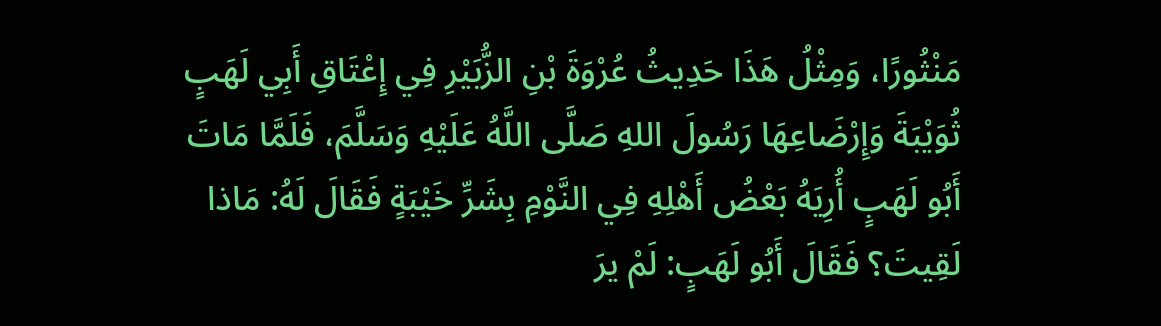مَنْثُورًا، وَمِثْلُ هَذَا حَدِيثُ عُرْوَةَ بْنِ الزُّبَيْرِ فِي إِعْتَاقِ أَبِي لَهَبٍ ثُوَيْبَةَ وَإِرْضَاعِهَا رَسُولَ اللهِ صَلَّى اللَّهُ عَلَيْهِ وَسَلَّمَ، فَلَمَّا مَاتَ أَبُو لَهَبٍ أُرِيَهُ بَعْضُ أَهْلِهِ فِي النَّوْمِ بِشَرِّ خَيْبَةٍ فَقَالَ لَهُ: مَاذا لَقِيتَ؟ فَقَالَ أَبُو لَهَبٍ: لَمْ يرَ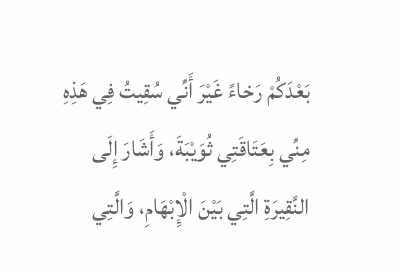بَعْدَكُمْ رَخاءً غَيْرَ أَنِّي سُقِيتُ فِي هَذِهِ مِنِّي بِعَتَاقَتِي ثُوَيْبَةَ، وَأَشَارَ إِلَى النَّقِيرَةِ الَّتِي بَيْنَ الْإِبْهَامِ، وَالَّتِي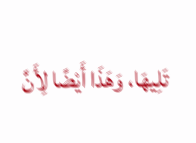تَلِيهَا، وَهَذَا أَيْضًا لِأَنَّ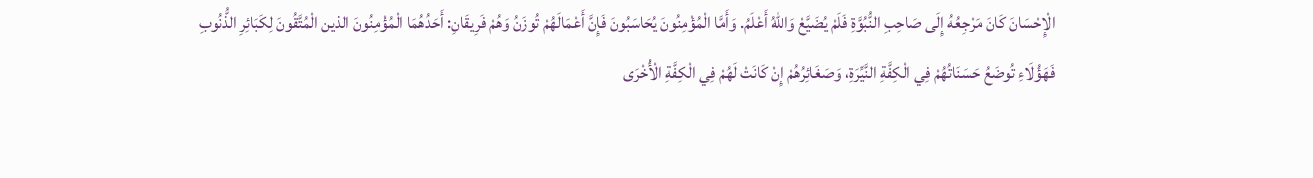الْإِحْسَانَ كَانَ مَرْجِعُهُ إِلَى صَاحِبِ النُّبُوَّةِ فَلَمْ يُضَيَّعْ وَاللهُ أَعْلَمُ. وَأَمَّا الْمُؤْمِنُونَ يُحَاسَبُونَ فَإِنَّ أَعْمَالَهُمْ تُوزَنُ وَهُمْ فَرِيقَانِ: أَحَدُهُمَا الْمُؤْمِنُونَ الذين الْمُتَّقُونَ لِكَبَائِرِ الذُّنُوبِ فَهَؤُلَاءِ تُوضَعُ حَسَنَاتُهُمْ فِي الْكِفَّةِ النَّيِّرَةِ، وَصَغَائِرُهُمْ إِنْ كَانَتْ لَهُمْ فِي الْكِفَّةِ الْأُخْرَى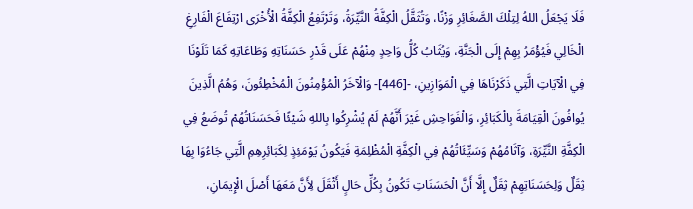فَلَا يَجْعَلُ اللهُ لِتِلْكَ الصَّغَائِرِ وَزْنًا، وَتُثَقَّلُ الْكِفَّةُ النَّيِّرَةُ، وَتَرْتَفِعُ الْكِفَّةُ الْأُخْرَى ارْتِفَاعَ الْفَارِغِ الْخَالِي فَيُؤْمَرُ بِهِمْ إِلَى الْجَنَّةِ، وَيُثَابُ كُلُّ وَاحِدٍ مِنْهُمْ عَلَى قَدْرِ حَسَنَاتِهِ وَطَاعَاتِهِ كَمَا تَلَوْنَا فِي الْآيَاتِ الَّتِي ذَكَرْنَاهَا فِي الْمَوَازِينِ، -[446]- وَالْآخَرُ الْمُؤْمِنُونَ الْمُخْطِئُونَ، وَهُمُ الَّذِينَ يُوافُونَ الْقِيَامَةَ بِالْكَبَائِرِ، وَالْفَوَاحِشِ غَيْرَ أَنَّهُمْ لَمْ يُشْرِكُوا بِاللهِ شَيْئًا فَحَسَنَاتُهُمْ تُوضَعُ فِي الْكِفَّةِ النَّيِّرَةِ، وَآثَامُهُمْ وَسَيِّئَاتُهُمْ فِي الْكِفَّةِ الْمُظْلِمَةِ فَيَكُونُ يَوْمَئِذٍ لِكَبَائِرِهِمِ الَّتِي جَاءُوَا بِهَا ثِقَلٌ وَلِحَسَنَاتِهِمْ ثِقَلٌ إِلَّا أَنَّ الْحَسَنَاتِ تَكُونُ بِكُلِّ حَالٍ أَثْقَلَ لِأَنَّ مَعَهَا أَصْلَ الْإِيمَانِ،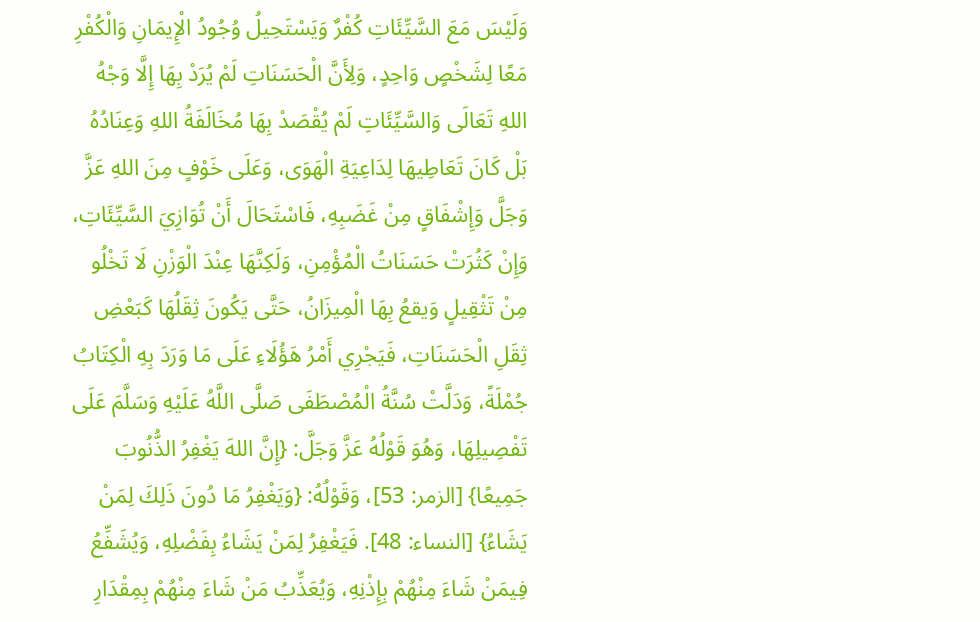وَلَيْسَ مَعَ السَّيِّئَاتِ كُفْرٌ وَيَسْتَحِيلُ وُجُودُ الْإِيمَانِ وَالْكُفْرِ مَعًا لِشَخْصٍ وَاحِدٍ، وَلِأَنَّ الْحَسَنَاتِ لَمْ يُرَدْ بِهَا إِلَّا وَجْهُ اللهِ تَعَالَى وَالسَّيِّئَاتِ لَمْ يُقْصَدْ بِهَا مُخَالَفَةُ اللهِ وَعِنَادُهُ بَلْ كَانَ تَعَاطِيهَا لِدَاعِيَةِ الْهَوَى، وَعَلَى خَوْفٍ مِنَ اللهِ عَزَّ وَجَلَّ وَإِشْفَاقٍ مِنْ غَضَبِهِ، فَاسْتَحَالَ أَنْ تُوَازِيَ السَّيِّئَاتِ، وَإِنْ كَثُرَتْ حَسَنَاتُ الْمُؤْمِنِ، وَلَكِنَّهَا عِنْدَ الْوَزْنِ لَا تَخْلُو مِنْ تَثْقِيلٍ وَيقعُ بِهَا الْمِيزَانُ، حَتَّى يَكُونَ ثِقَلُهَا كَبَعْضِ ثِقَلِ الْحَسَنَاتِ، فَيَجْرِي أَمْرُ هَؤُلَاءِ عَلَى مَا وَرَدَ بِهِ الْكِتَابُ جُمْلَةً، وَدَلَّتْ سُنَّةُ الْمُصْطَفَى صَلَّى اللَّهُ عَلَيْهِ وَسَلَّمَ عَلَى تَفْصِيلِهَا، وَهُوَ قَوْلُهُ عَزَّ وَجَلَّ: {إِنَّ اللهَ يَغْفِرُ الذُّنُوبَ جَمِيعًا} [الزمر: 53]، وَقَوْلُهُ: {وَيَغْفِرُ مَا دُونَ ذَلِكَ لِمَنْ يَشَاءُ} [النساء: 48]. فَيَغْفِرُ لِمَنْ يَشَاءُ بِفَضْلِهِ، وَيُشَفِّعُ فِيمَنْ شَاءَ مِنْهُمْ بِإِذْنِهِ، وَيُعَذِّبُ مَنْ شَاءَ مِنْهُمْ بِمِقْدَارِ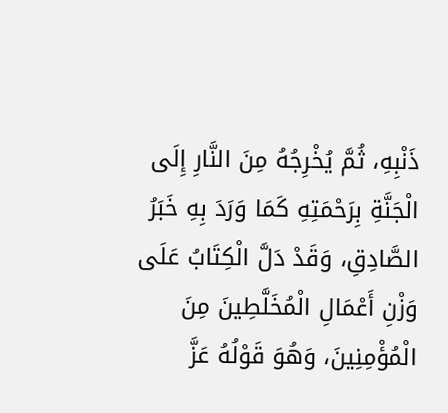ذَنْبِهِ، ثُمَّ يُخْرِجُهُ مِنَ النَّارِ إِلَى الْجَنَّةِ بِرَحْمَتِهِ كَمَا وَرَدَ بِهِ خَبَرُ الصَّادِقِ، وَقَدْ دَلَّ الْكِتَابُ عَلَى وَزْنِ أَعْمَالِ الْمُخَلَّطِينَ مِنَ الْمُؤْمِنِينَ، وَهُوَ قَوْلُهُ عَزَّ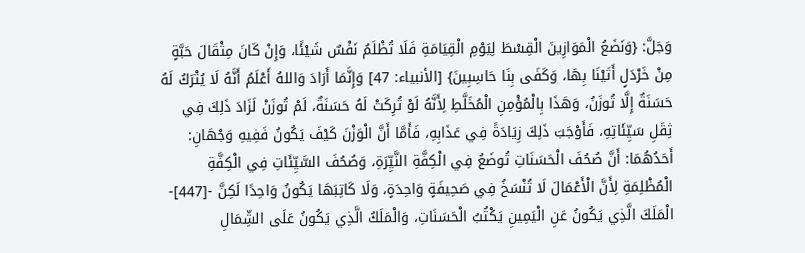وَجَلَّ: {وَنَضَعُ الْمَوَازِينَ الْقِسْطَ لِيَوْمِ الْقِيَامَةِ فَلَا تُظْلَمُ نَفْسٌ شَيْئًا، وَإِنْ كَانَ مِثْقَالَ حَبَّةٍ مِنْ خَرْدَلٍ أَتَيْنَا بِهَا، وَكَفَى بِنَا حَاسِبِينَ} [الأنبياء: 47] وَإِنَّمَا أَرَادَ وَاللهُ أَعْلَمُ أَنَّهُ لَا يُتْرَكُ لَهُ حَسَنَةٌ إِلَّا تُوزَنُ، وَهَذَا بِالْمُؤْمِنِ الْمُخَلَّطِ لِأَنَّهُ لَوْ تُرِكَتْ لَهُ حَسَنَةٌ، لَمْ تُوزَنْ لَزَادَ ذَلِكَ فِي ثِقَلِ سَيِّئَاتِهِ، فَأَوْجَبَ ذَلِكَ زِيَادَةً فِي عَذَابِهِ، فَأَمَّا أَنَّ الْوَزْنَ كَيْفَ يَكُونُ فَفِيهِ وَجْهَانِ: أَحَدُهُمَا: أَنَّ صُحُفَ الْحَسَنَاتِ تُوضَعُ فِي الْكِفَّةِ النَّيِّرَةِ، وَصُحُفَ السَّيِّئَاتِ فِي الْكِفَّةِ الْمُظْلِمَةِ لِأَنَّ الْأَعْمَالَ لَا تُنْسَخُ فِي صَحِيفَةٍ وَاحِدَةٍ، وَلَا كَاتِبَهَا يَكُونُ وَاحِدًا لَكِنَّ -[447]- الْمَلَكَ الَّذِي يَكُونُ عَنِ الْيَمِينِ يَكْتُبُ الْحَسَنَاتِ، وَالْمَلَكُ الَّذِي يَكُونُ عَلَى الشِّمَالِ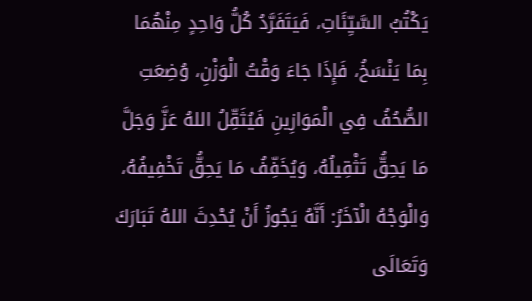يَكْتُبُ السَّيِّئَاتِ، فَيَتَفَرَّدُ كُلُّ وَاحِدٍ مِنْهُمَا بِمَا يَنْسَخُ، فَإِذَا جَاءَ وَقْتُ الْوَزْنِ، وُضِعَتِ الصُّحُفُ فِي الْمَوَازِينِ فَيُثَقِّلُ اللهُ عَزَّ وَجَلَّ مَا يَحِقُّ تَثْقِيلُهُ، وَيُخَفِّفُ مَا يَحِقُّ تَخْفِيفُهُ، وَالْوَجْهُ الْآخَرُ: أَنَّهُ يَجُوزُ أَنْ يُحْدِثَ اللهُ تَبَارَكَ وَتَعَالَى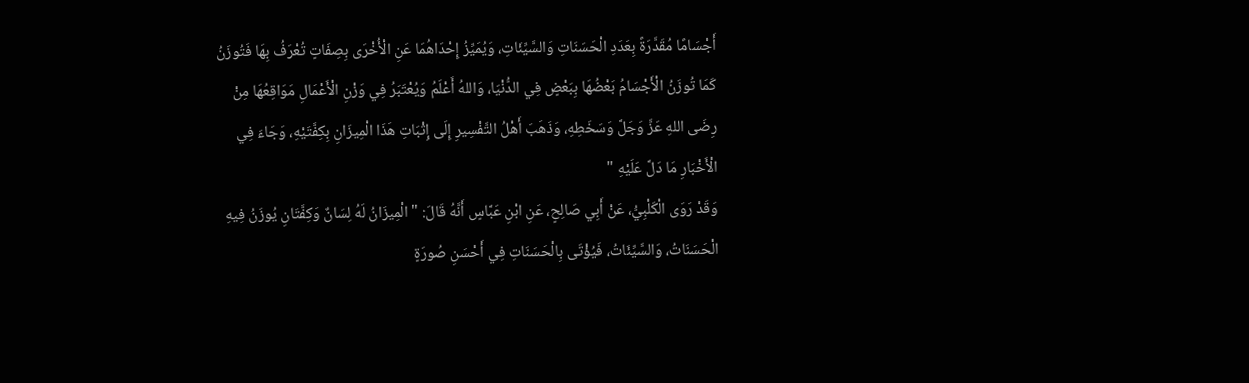أَجْسَامًا مُقَدَّرَةً بِعَدَدِ الْحَسَنَاتِ وَالسَّيِّئَاتِ، وَيُمَيِّزُ إِحْدَاهُمَا عَنِ الْأُخْرَى بِصِفَاتٍ تُعْرَفُ بِهَا فَتُوزَنُ كَمَا تُوزَنُ الْأَجْسَامُ بَعْضُهَا بِبَعْضٍ فِي الدُّنْيَا، وَاللهُ أَعْلَمُ وَيُعْتَبَرُ فِي وَزْنِ الْأَعْمَالِ مَوَاقِعُهَا مِنْ رِضَى اللهِ عَزَّ وَجَلَّ وَسَخَطِهِ، وَذَهَبَ أَهْلُ التَّفْسِيرِ إِلَى إِثْبَاتِ هَذَا الْمِيزَانِ بِكِفَّتَيْهِ، وَجَاءَ فِي الْأَخْبَارِ مَا دَلَّ عَلَيْهِ "
وَقَدْ رَوَى الْكَلْبِيُّ، عَنْ أَبِي صَالِحٍ، عَنِ ابْنِ عَبَّاسٍ أَنَّهُ قَالَ: " الْمِيزَانُ لَهُ لِسَانٌ وَكِفَّتَانِ يُوزَنُ فِيهِ الْحَسَنَاتُ، وَالسَّيِّئَاتُ، فَيُؤْتَى بِالْحَسَنَاتِ فِي أَحْسَنِ صُورَةٍ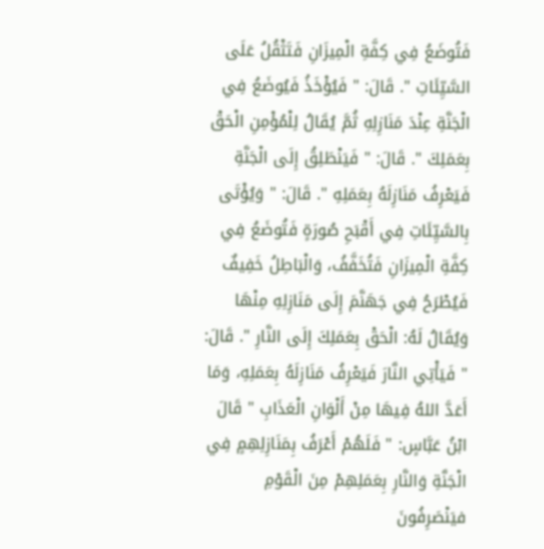فَتُوضَعُ فِي كِفَّةِ الْمِيزَانِ فَتَثْقُلُ عَلَى السَّيِّئَاتِ ". قَالَ: " فَيُؤْخَذُ فَيُوضَعُ فِي الْجَنَّةِ عِنْدَ مَنَازِلِهِ ثُمَّ يُقَالُ لِلْمُؤْمِنِ الْحَقْ بِعَمَلِكَ ". قَالَ: " فَيَنْطَلِقُ إِلَى الْجَنَّةِ فَيَعْرِفُ مَنَازِلَهُ بِعَمَلِهِ ". قَالَ: " وَيُؤْتَى بِالسَّيِّئَاتِ فِي أَقْبَحِ صُورَةٍ فَتُوضَعُ فِي كِفَّةِ الْمِيزَانِ فَتُخَفَّفُ، وَالْبَاطِلُ خَفِيفٌ فَيُطْرَحُ فِي جَهَنَّمَ إِلَى مَنَازِلِهِ مِنْهَا وَيُقَالُ لَهُ: الْحَقْ بِعَمَلِكَ إِلَى النَّارِ ". قَالَ: " فَيَأْتِي النَّارَ فَيَعْرِفُ مَنَازِلَهُ بِعَمَلِهِ، وَمَا أَعَدَّ اللهُ فِيهَا مِنْ أَلْوَانِ الْعَذَابِ " قَالَ ابْنُ عَبَّاسٍ: " فَلَهُمْ أَعْرَفُ بِمَنَازِلِهِمٍ فِي الْجَنَّةِ وَالنَّارِ بِعَمَلِهِمْ مِنَ الْقَوْمِ فيَنْصَرِفُونَ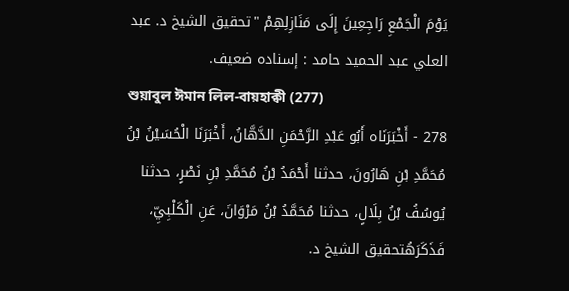يَوْمَ الْجَمْعِ رَاجِعِينَ إِلَى مَنَازِلِهِمْ "تحقيق الشيخ د. عبد العلي عبد الحميد حامد : إسناده ضعيف.
শুয়াবুল ঈমান লিল-বায়হাক্বী (277)
278 - أَخْبَرَنَاه أَبُو عَبْدِ الرَّحْمَنِ الدَّهَّانُ، أَخْبَرَنَا الْحُسَيْنُ بْنُ مُحَمَّدِ بْنِ هَارُونَ، حدثنا أَحْمَدُ بْنُ مُحَمَّدِ بْنِ نَصْرٍ، حدثنا يُوسُفُ بْنُ بِلَالٍ، حدثنا مُحَمَّدُ بْنُ مَرْوَانَ، عَنِ الْكَلْبِيِّ، فَذَكَرَهُتحقيق الشيخ د.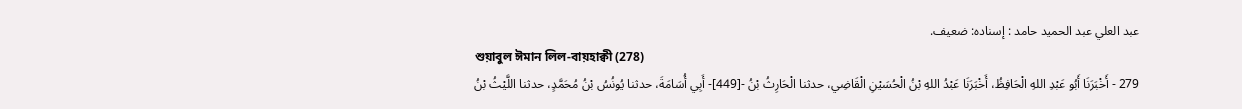عبد العلي عبد الحميد حامد : إسناده: ضعيف.
শুয়াবুল ঈমান লিল-বায়হাক্বী (278)
279 - أَخْبَرَنَا أَبُو عَبْدِ اللهِ الْحَافِظُ، أَخْبَرَنَا عَبْدُ اللهِ بْنُ الْحُسَيْنِ الْقَاضِي، حدثنا الْحَارِثُ بْنُ -[449]- أَبِي أُسَامَةَ، حدثنا يُونُسُ بْنُ مُحَمَّدٍ، حدثنا اللَّيْثُ بْنُ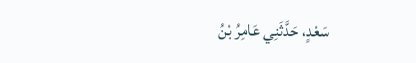سَعْدٍ، حَدَّثَنِي عَامِرُ بْنُ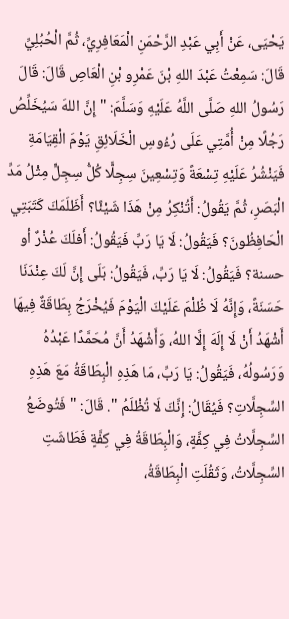يَحْيَى، عَنْ أَبِي عَبْدِ الرَّحْمَنِ الْمَعَافِرِيِّ، ثُمَّ الْحُبُلِيِّ قَالَ: سَمِعْتُ عَبْدَ اللهِ بْنَ عَمْرِو بْنِ الْعَاصِ قَالَ: قَالَ رَسُولُ اللهِ صَلَّى اللَّهُ عَلَيْهِ وَسَلَّمَ: " إِنَّ اللهَ سَيُخَلِّصُ رَجُلًا مِنْ أُمَّتِي عَلَى رُءُوسِ الْخَلَائِقِ يَوْمَ الْقِيَامَةِ فَيَنْشُرُ عَلَيْهِ تِسْعَةً وَتِسْعِينَ سِجِلًّا كُلُّ سِجِلٍّ مِثْلُ مَدِّ الْبَصَرِ، ثُمَّ يَقُولُ: أَتُنْكِرُ مِنْ هَذَا شَيْئًا؟ أَظَلَمَكَ كَتَبَتِي الْحَافِظُونَ؟ فَيَقُولُ: لَا يَا رَبِّ فَيَقُولُ: أَفلَكَ عُذْرٌ أو حسنة؟ فَيَقُولُ: لَا يَا رَبِّ، فَيَقُولُ: بَلَى إِنَّ لَكَ عِنْدَنَا حَسَنَةً، وَإِنَّهُ لَا ظُلْمَ عَلَيْكَ الْيَوْمَ فَيُخْرَجُ بِطَاقَةٌ فِيهَا أَشْهَدُ أَنْ لَا إِلَهَ إِلَّا اللهُ، وَأَشْهَدُ أَنَّ مُحَمَّدًا عَبْدُهُ وَرَسُولُهُ، فَيَقُولُ: يَا رَبِّ، مَا هَذِهِ الْبِطَاقَةُ مَعَ هَذِهِ السِّجِلَّاتِ؟ فَيُقَالُ: إِنَّكَ لَا تُظْلَمُ ". قَالَ: " فَتُوضَعُ السِّجِلَّاتُ فِي كِفَّةٍ، وَالْبِطَاقَةُ فِي كِفَّةٍ فَطَاشَتِ السِّجِلَّاتُ، وَثَقُلَتِ الْبِطَاقَةُ،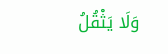وَلَا يَثْقُلُ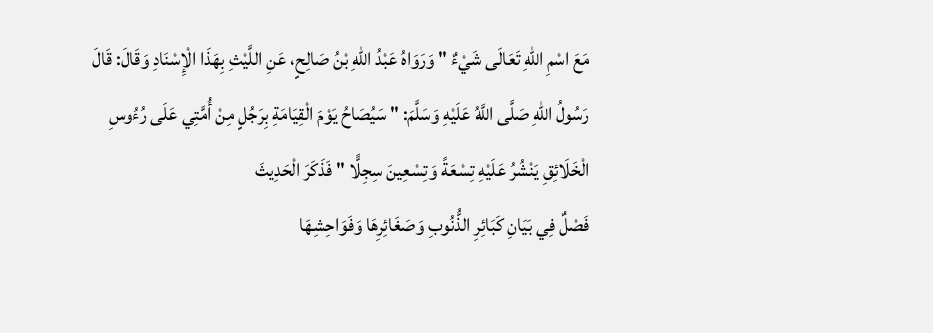مَعَ اسْمِ اللهِ تَعَالَى شَيْءٌ " وَرَوَاهُ عَبْدُ اللهِ بْنُ صَالِحٍ، عَنِ اللَّيْثِ بِهَذَا الْإِسْنَادِ وَقَالَ: قَالَ رَسُولُ اللهِ صَلَّى اللَّهُ عَلَيْهِ وَسَلَّمَ: " سَيُصَاحُ يَوْمَ الْقِيَامَةِ بِرَجُلٍ مِنْ أُمَّتِي عَلَى رُءُوسِ الْخَلَائِقِ يَنْشُرُ عَلَيْهِ تِسْعَةً وَتِسْعِينَ سِجِلًّا " فَذَكَرَ الْحَدِيثَ
فَصْلٌ فِي بَيَانِ كَبَائِرِ الذُّنُوبِ وَصَغَائِرِهَا وَفَوَاحِشِهَا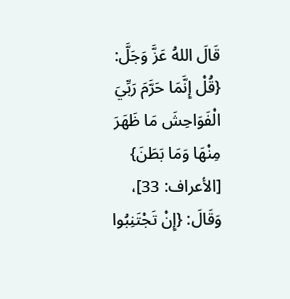قَالَ اللهُ عَزَّ وَجَلَّ: {قُلْ إِنَّمَا حَرَّمَ رَبِّيَ الْفَوَاحِشَ مَا ظَهَرَ مِنْهَا وَمَا بَطَنَ} [الأعراف: 33]، وَقَالَ: {إِنْ تَجْتَنِبُوا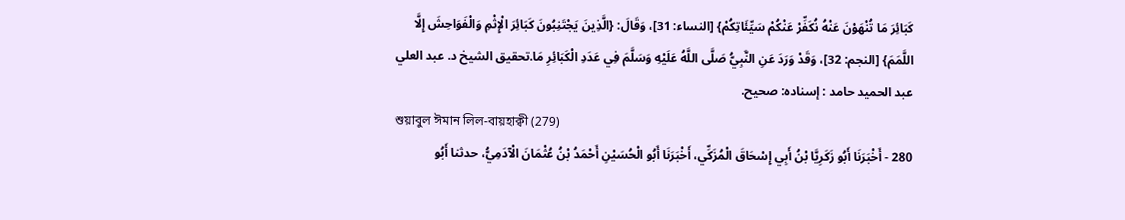كَبَائِرَ مَا تُنْهَوْنَ عَنْهُ نُكَفِّرْ عَنْكُمْ سَيِّئَاتِكُمْ} [النساء: 31]، وَقَالَ: {الَّذِينَ يَجْتَنِبُونَ كَبَائِرَ الْإِثْمِ وَالْفَوَاحِشَ إِلَّا اللَّمَمَ} [النجم: 32]، وَقَدْ وَرَدَ عَنِ النَّبِيُّ صَلَّى اللَّهُ عَلَيْهِ وَسَلَّمَ فِي عَدَدِ الْكَبَائِرِ مَا.تحقيق الشيخ د. عبد العلي عبد الحميد حامد : إسناده: صحيح.
শুয়াবুল ঈমান লিল-বায়হাক্বী (279)
280 - أَخْبَرَنَا أَبُو زَكَرِيَّا بْنُ أَبِي إِسْحَاقَ الْمُزَكِّي، أَخْبَرَنَا أَبُو الْحُسَيْنِ أَحْمَدُ بْنُ عُثْمَانَ الْآدَمِيُّ، حدثنا أَبُو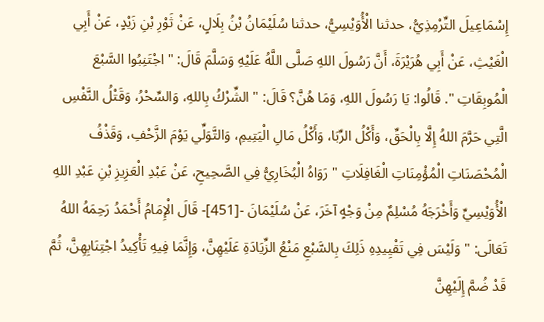إِسْمَاعِيلَ التِّرْمِذِيُّ، حدثنا الْأُوَيْسِيُّ، حدثنا سُلَيْمَانُ بْنُ بِلَالٍ، عَنْ ثَوْرِ بْنِ زَيْدٍ، عَنْ أَبِي الْغَيْثِ، عَنْ أَبِي هُرَيْرَةَ، أَنَّ رَسُولَ اللهِ صَلَّى اللَّهُ عَلَيْهِ وَسَلَّمَ قَالَ: " اجْتَنِبُوا السَّبْعَ الْمُوبِقَاتِ ". قَالُوا: يَا رَسُولَ اللهِ، وَمَا هُنَّ؟ قَالَ: " الشِّرْكُ بِاللهِ، وَالسِّحْرُ، وَقَتْلُ النَّفْسِ الَّتِي حَرَّمَ اللهُ إِلَّا بِالْحَقِّ، وَأَكْلُ الرِّبَا، وَأَكْلُ مَالِ الْيَتِيمِ، وَالتَّوَلِّي يَوْمَ الزَّحْفِ، وَقَذْفُ الْمُحْصَنَاتِ الْمُؤْمِنَاتِ الْغَافِلَاتِ " رَوَاهُ الْبُخَارِيُّ فِي الصَّحِيحِ، عَنْ عَبْدِ الْعَزِيزِ بْنِ عَبْدِ اللهِ الْأُوَيْسِيِّ وَأَخْرَجَهُ مُسْلِمٌ مِنْ وَجْهٍ آخَرَ، عَنْ سُلَيْمَانَ -[451]- قَالَ الْإِمَامُ أَحْمَدُ رَحِمَهُ اللهُ تَعَالَى: " وَلَيْسَ فِي تَقْيِيدِهِ ذَلِكَ بِالسَّبْعِ مَنْعُ الزِّيَادَةِ عَلَيْهِنَّ، وَإِنَّمَا فِيهِ تَأْكِيدُ اجْتِنَابِهِنَّ، ثُمَّ قَدْ ضُمَّ إِلَيْهِنَّ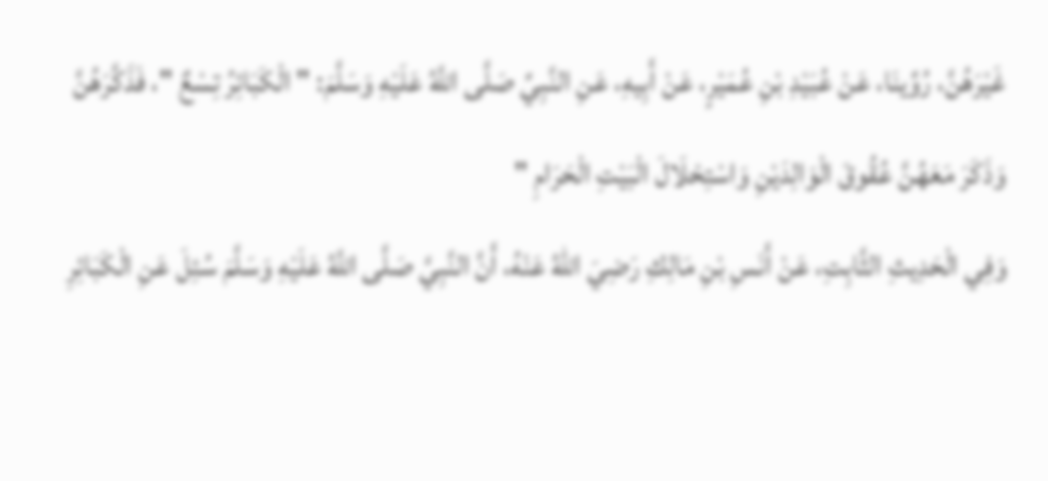غَيْرَهُنَّ، رُوِّينَا، عَنْ عُبَيْدِ بْنِ عُمَيْرٍ، عَنْ أَبِيهِ، عَنِ النَّبِيِّ صَلَّى اللَّهُ عَلَيْهِ وَسَلَّمَ: " الْكَبَائِرُ تِسْعٌ "، فَذَكَّرَهُنَّ وَذَكَرَ مَعَهُنَّ عُقُوقَ الْوَالِدَيْنِ وَاسْتِحْلَالَ الْبَيْتِ الْحَرَامِ "
وَفِي الْحَدِيثِ الثَّابِتِ، عَنْ أَنَسِ بْنِ مَالِكِ رَضِيَ اللهُ عَنْهُ، أَنَّ النَّبِيَّ صَلَّى اللَّهُ عَلَيْهِ وَسَلَّمَ سُئِلَ عَنِ الْكَبَائِرِ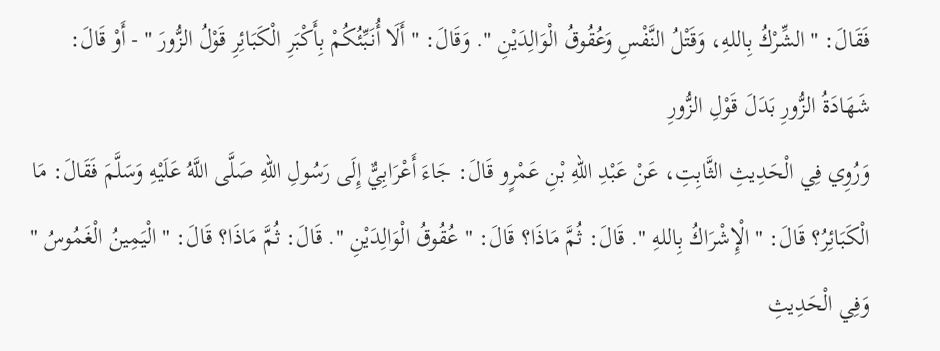فَقَالَ: " الشِّرْكُ بِاللهِ، وَقَتْلُ النَّفْسِ وَعُقُوقُ الْوَالِدَيْنِ ". وَقَالَ: " أَلَا أُنَبِّئُكُمْ بِأَكْبَرِ الْكَبَائِرِ قَوْلُ الزُّورَ " - أَوْ قَالَ: شَهَادَةُ الزُّورِ بَدَلَ قَوْلِ الزُّورِ
وَرُوِي فِي الْحَدِيثِ الثَّابِتِ، عَنْ عَبْدِ اللهِ بْنِ عَمْرٍو قَالَ: جَاءَ أَعْرَابِيٌّ إِلَى رَسُولِ اللهِ صَلَّى اللَّهُ عَلَيْهِ وَسَلَّمَ فَقَالَ: مَا الْكَبَائِرُ؟ قَالَ: " الْإِشْرَاكُ بِاللهِ ". قَالَ: ثُمَّ مَاذَا؟ قَالَ: " عُقُوقُ الْوَالِدَيْنِ ". قَالَ: ثُمَّ مَاذَا؟ قَالَ: " الْيَمِينُ الْغَمُوسُ "
وَفِي الْحَدِيثِ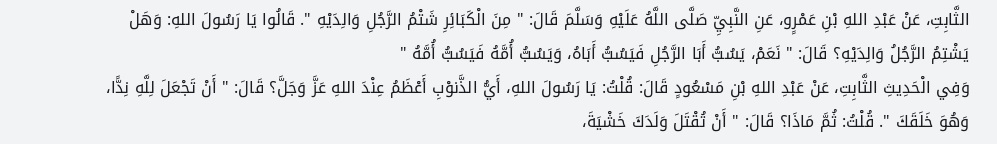الثَّابِتِ، عَنْ عَبْدِ اللهِ بْنِ عَمْرٍو، عَنِ النَّبِيِّ صَلَّى اللَّهُ عَلَيْهِ وَسَلَّمَ قَالَ: " مِنَ الْكَبَائِرِ شَتْمُ الرَّجُلِ وَالِدَيْهِ ". قَالُوا يَا رَسُولَ اللهِ: وَهَلْ يَشْتِمُ الرَّجُلُ وَالِدَيْهِ؟ قَالَ: " نَعَمْ، يَسُبُّ أَبَا الرَّجُلِ فَيَسُبُّ أَبَاهُ، وَيَسُبُّ أُمَّهُ فَيَسُبُّ أُمَّهُ "
وَفِي الْحَدِيثِ الثَّابِتِ، عَنْ عَبْدِ اللهِ بْنِ مَسْعُودٍ قَالَ: قُلْتُ: يَا رَسُولَ اللهِ، أَيُّ الذَّنوْبِ أَعْظَمُ عِنْدَ اللهِ عَزَّ وَجَلَّ؟ قَالَ: " أَنْ تَجْعَلَ لِلَّهِ نِدًّا، وَهُوَ خَلَقَكَ ". قُلْتُ: ثُمَّ مَاذَا؟ قَالَ: " أَنْ تُقْتَلَ وَلَدَكَ خَشْيَةَ،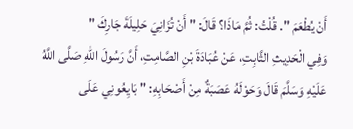أَنْ يُطْعَمَ ". قُلْتُ: ثُمَّ مَاذَا؟ قَالَ: " أَنْ تُزَانِيَ حَلِيلَةَ جَارِكَ "
وَفِي الْحَدِيثِ الثَّابِتِ، عَنْ عُبَادَةَ بْنِ الصَّامِتِ، أَنَّ رَسُولَ اللهِ صَلَّى اللَّهُ عَلَيْهِ وَسَلَّمَ قَالَ وَحَوْلَهُ عَصَبَةٌ مِنْ أَصْحَابِهِ: " بَايِعُونِي عَلَى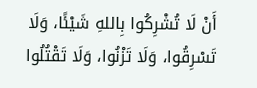أَنْ لَا تُشْرِكُوا بِاللهِ شَيْئًا، وَلَا تَسْرِقُوا، وَلَا تَزْنُوا، وَلَا تَقْتُلُوا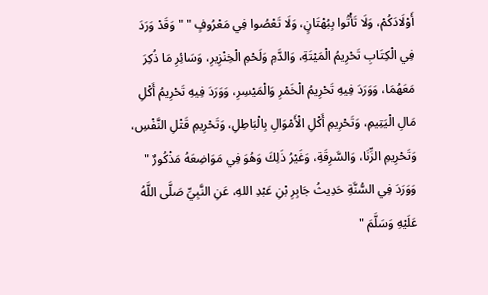أَوْلَادَكُمْ، وَلَا تَأْتُوا بِبُهْتَانٍ، وَلَا تَعْصُوا فِي مَعْرُوفٍ " " وَقَدْ وَرَدَ فِي الْكِتَابِ تَحْرِيمُ الْمَيْتَةِ، وَالدَّمِ وَلَحْمِ الْخِنْزِيرِ، وَسَائِرِ مَا ذُكِرَ مَعَهُمَا، وَوَرَدَ فِيهِ تَحْرِيمُ الْخَمْرِ وَالْمَيْسِرِ، وَوَرَدَ فِيهِ تَحْرِيمُ أَكْلِ مَالِ الْيَتِيمِ، وَتَحْرِيمِ أَكْلِ الْأَمْوَالِ بِالْبَاطِلِ، وَتَحْرِيمِ قَتْلِ النَّفْسِ، وَتَحْرِيمِ الزِّنَا، وَالسَّرِقَةِ، وَغَيْرُ ذَلِكَ وَهُوَ فِي مَوَاضِعَهُ مَذْكُورٌ "
وَوَرَدَ فِي السُّنَّةِ حَدِيثُ جَابِرِ بْنِ عَبْدِ اللهِ، عَنِ النَّبِيِّ صَلَّى اللَّهُ عَلَيْهِ وَسَلَّمَ "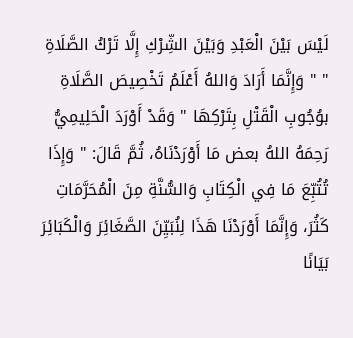لَيْسَ بَيْنَ الْعَبْدِ وَبَيْنَ الشِّرْكِ إِلَّا تَرْكُ الصَّلَاةِ " " وَإِنَّمَا أَرَادَ وَاللهُ أَعْلَمُ تَخْصِيصَ الصَّلَاةِ بوُجُوبِ الْقَتْلِ بِتَرْكِهَا " وَقَدْ أَوْرَدَ الْحَلِيمِيُّ رَحِمَهُ اللهُ بعض مَا أَوْرَدْنَاهُ، ثُمَّ قَالَ: " وَإِذَا تُتُبِّعَ مَا فِي الْكِتَابِ وَالسُّنَّةِ مِنَ الْمُحَرَّمَاتِ كَثُرَ، وَإِنَّمَا أَوْرَدْنَا هَذَا لِنُبَيِّنَ الصَّغَائِرَ وَالْكَبَائِرَ بَيَانًا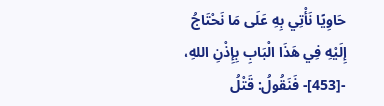حَاوِيًا نَأْتِي بِهِ عَلَى مَا نَحْتَاجُ إِلَيْهِ فِي هَذَا الْبَابِ بِإِذْنِ اللهِ، -[453]- فَنَقُولُ: قَتْلُ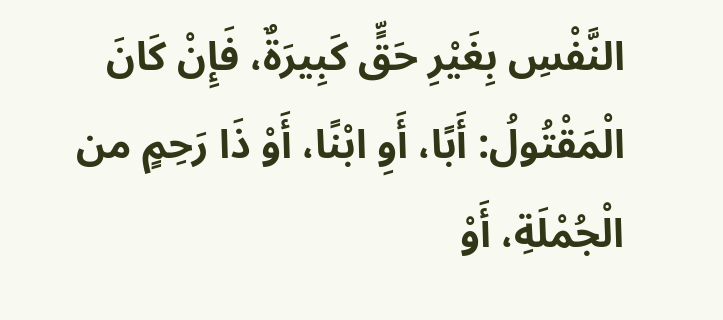النَّفْسِ بِغَيْرِ حَقٍّ كَبِيرَةٌ، فَإِنْ كَانَ الْمَقْتُولُ: أَبًا، أَوِ ابْنًا، أَوْ ذَا رَحِمٍ من الْجُمْلَةِ، أَوْ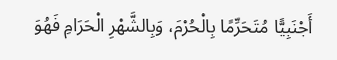أَجْنَبِيًّا مُتَحَرِّمًا بِالْحُرْمَ، وَبِالشَّهْرِ الْحَرَامِ فَهُوَ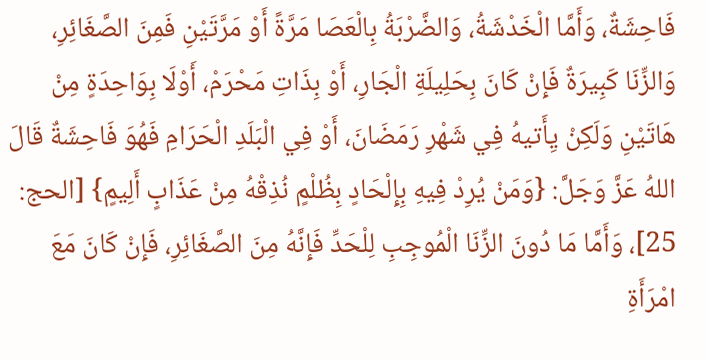فَاحِشَةٌ، وَأَمَّا الْخَدْشَةُ، وَالضَّرْبَةُ بِالْعَصَا مَرَّةً أَوْ مَرَّتَيْنِ فَمِنَ الصَّغَائِرِ، وَالزِّنَا كَبِيرَةٌ فَإِنْ كَانَ بِحَلِيلَةِ الْجَارِ، أَوْ بِذَاتِ مَحْرَمْ، أَوْلَا بِوَاحِدَةٍ مِنْ هَاتَيْنِ وَلَكِنْ يِأَتيهُ فِي شَهْرِ رَمَضَانَ، أَوْ فِي الْبَلَدِ الْحَرَامِ فَهُوَ فَاحِشَةٌ قَالَ اللهُ عَزَّ وَجَلَّ: {وَمَنْ يُرِدْ فِيهِ بِإِلْحَادٍ بِظُلْمٍ نُذِقْهُ مِنْ عَذَابٍ أَلِيمٍ} [الحج: 25]، وَأَمَّا مَا دُونَ الزِّنَا الْمُوجِبِ لِلْحَدِّ فَإِنَّهُ مِنَ الصَّغَائِرِ، فَإِنْ كَانَ مَعَ امْرَأَةِ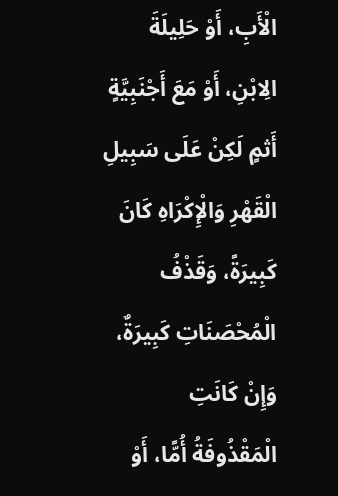الْأَبِ، أَوْ حَلِيلَةَ الِابْنِ، أَوْ مَعَ أَجْنَبِيَّةٍ أَثمٍ لَكِنْ عَلَى سَبِيلِ الْقَهْرِ وَالْإِكْرَاهِ كَانَ كَبِيرَةً، وَقَذْفُ الْمُحْصَنَاتِ كَبِيرَةٌ، وَإِنْ كَانَتِ الْمَقْذُوفَةُ أُمًّا، أَوْ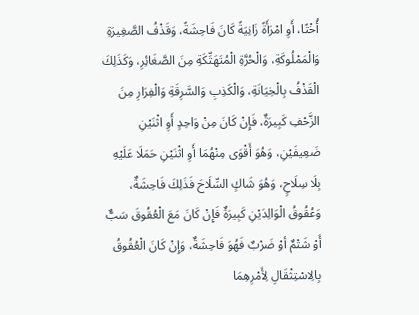أُخْتًا، أَوِ امْرَأَةً زَانِيَةً كَانَ فَاحِشَةً، وَقَذْفُ الصَّغِيرَةِ وَالْمَمْلُوكَةِ، وَالْحُرَّةِ الْمُتَهَتِّكَةِ مِنَ الصَّغَائِرِ، وَكَذَلِكَ الْقَذْفُ بِالْخِيَانَةِ، وَالْكَذِبِ وَالسَّرِقَةِ وَالْفِرَارِ مِنَ الزَّحْفِ كَبِيرَةٌ، فَإِنْ كَانَ مِنْ وَاحِدٍ أَوِ اثْنَيْنِ ضَعِيفَيْنِ، وَهُوَ أَقْوَى مِنْهُمَا أَوِ اثْنَيْنِ حَمَلَا عَلَيْهِ بِلَا سِلَاحٍ، وَهُوَ شَاكٍ السِّلَاحَ فَذَلِكَ فَاحِشَةٌ، وَعُقُوقُ الْوَالِدَيْنِ كَبِيرَةٌ فَإِنْ كَانَ مَعَ الْعُقُوقَ سَبٌّ أَوْ شَتْمٌ أوْ ضَرْبٌ فَهُوَ فَاحِشَةٌ، وَإِنْ كَانَ الْعُقُوقُ بِالِاسْتِثْقَالِ لِأَمْرِهِمَا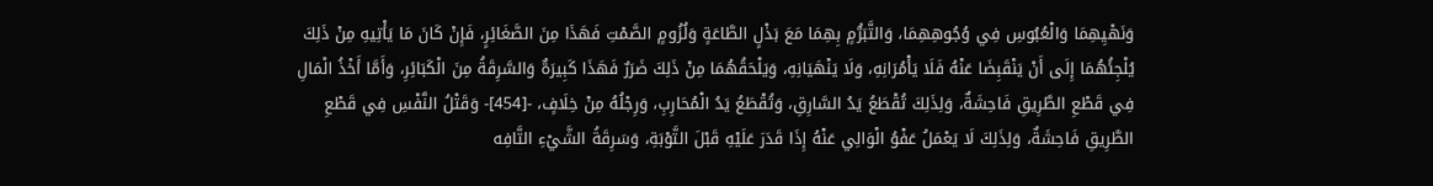وَنَهْيِهِمَا وَالْعُبُوسِ فِي وُجُوهِهِمَا، وَالتَّبَرُّمٍ بِهِمَا مَعَ بَذْلٍ الطَّاعَةٍ وَلُزُومٍ الصَّمْتِ فَهَذَا مِنَ الصَّغَائِرٍ، فَإِنْ كَانَ مَا يَأْتِيهِ مِنْ ذَلِكَ يُلْجِئُهُمَا إِلَى أَنْ يَنْقَبِضَا عَنْهُ فَلَا يَأْمُرَانِهِ، وَلَا يَنْهَيَانِهِ، وَيَلْحَقُهُمَا مِنْ ذَلِكَ ضَرَرٌ فَهَذَا كَبِيرَةٌ وَالسَّرِقَةُ مِنَ الْكَبَائِرِ، وَأَمَّا أَخْذُ الْمَالِ فِي قَطْعِ الطَّرِيقِ فَاحِشَةٌ، وَلِذَلِكَ تُقْطَعُ يَدُ السَّارِقِ، وَتُقْطَعُ يَدُ الْمُحَارِبِ، وَرِجْلُهُ مِنْ خِلَافٍ، -[454]- وَقَتْلُ النَّفْسِ فِي قَطْعِ الطَّرِيقِ فَاحِشَةٌ، وَلِذَلِكَ لَا يَعْمَلُ عَفْوُ الْوَالِي عَنْهُ إِذَا قَدَرَ عَلَيْهِ قَبْلَ التَّوْبَةِ، وَسَرِقَةُ الشَّيْءِ التَّافِه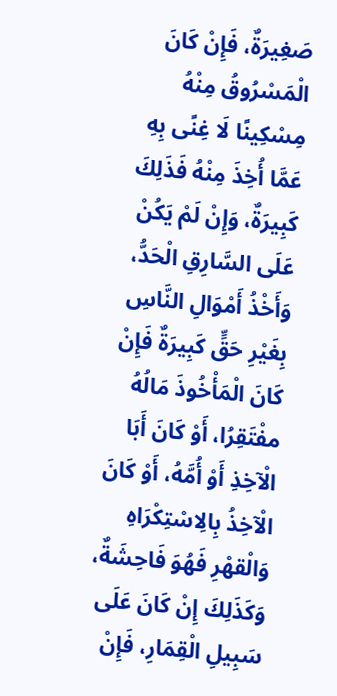صَغِيرَةٌ، فَإِنْ كَانَ الْمَسْرُوقُ مِنْهُ مِسْكِينًا لَا غِنًى بِهِ عَمَّا أُخِذَ مِنْهُ فَذَلِكَ كَبِيرَةٌ، وَإِنْ لَمْ يَكُنْ عَلَى السَّارِقِ الْحَدُّ، وَأَخْذُ أَمْوَالِ النَّاسِ بِغَيْرِ حَقٍّ كَبِيرَةٌ فَإِنْ كَانَ الْمَأْخُوذَ مَالُهُ مفْتَقِرُا، أَوْ كَانَ أَبَا الْآخِذِ أَوْ أُمَّهُ، أَوْ كَانَ الْآخِذُ بِالِاسْتِكْرَاهِ وَالْقهْرِ فَهُوَ فَاحِشَةٌ، وَكَذَلِكَ إِنْ كَانَ عَلَى سَبِيلِ الْقِمَارِ، فَإِنْ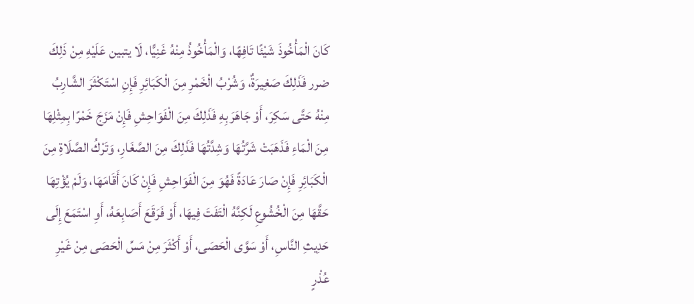كَانَ الْمَأْخُوذَ شَيْئًا تَافِهًا، وَالْمَأْخُوذُ مِنْهُ غَنِيًّا، لَا يتبين عَلَيْهِ مِنْ ذَلِكَ ضرر فَذَلِكَ صَغِيرَةٌ، وَشُرْبُ الْخَمْرِ مِنَ الْكَبَائِرِ فَإِنِ اسْتَكْثَرَ الشَّارِبُ مِنْهُ حَتَّى سَكِرَ، أَوْ جَاهَرَ بِهِ فَذَلِكَ مِنَ الْفَوَاحِشِ فَإِنْ مَزَجَ خَمْرًا بِمِثْلِهَا مِنَ الْمَاءِ فَذَهَبَتْ شَرَّتُهَا وَشِدَّتُهَا فَذَلِكَ مِنَ الصَّغَارِ، وَتَرْكُ الصَّلَاةِ مِنَ الْكَبَائِرِ فَإِنْ صَارَ عَادَةً فَهُوَ مِنَ الْفَوَاحِشِ فَإِنْ كَانَ أَقَامَهَا، وَلَمْ يُؤْتِهَا حَقَّهَا مِنَ الْخُشُوعِ لَكِنَّهُ الْتَفَتَ فِيهَا، أَوْ فَرَقَعَ أَصَابِعَهُ، أَوِ اسْتَمَعَ إِلَى حَدِيثِ النَّاسِ، أَوْ سَوَّى الْحَصَى، أَوْ أَكْثَرَ مِنْ مَسِّ الْحَصَى مِنْ غَيْرِ عُذْرٍ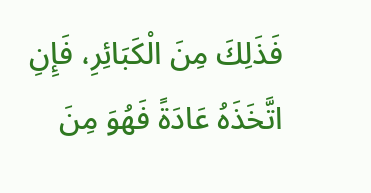فَذَلِكَ مِنَ الْكَبَائِرِ، فَإِنِ اتَّخَذَهُ عَادَةً فَهُوَ مِنَ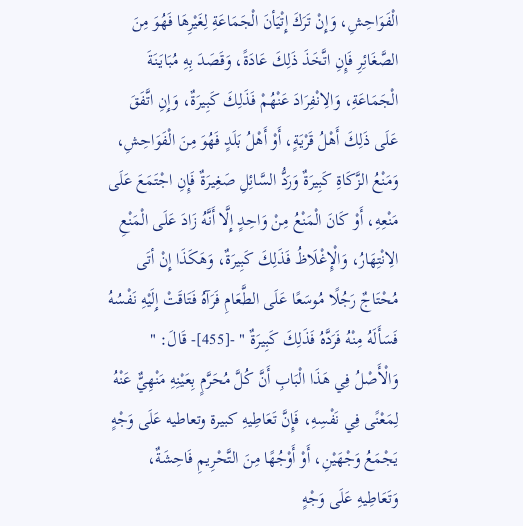الْفَوَاحِشِ، وَإِنْ تَرَكَ إِتْيَأنَ الْجَمَاعَةِ لِغَيْرِهَا فَهُوَ مِنَ الصَّغَائِرِ فَإِنِ اتَّخَذَ ذَلِكَ عَادَةً، وَقَصَدَ بِهِ مُبَايَنَةَ الْجَمَاعَةِ، وَالِانْفِرَادَ عَنْهُمْ فَذَلِكَ كَبِيرَةٌ، وَإِنِ اتَّفَقَ عَلَى ذَلِكَ أَهْلُ قَرْيَةٍ، أَوْ أَهْلُ بَلَدٍ فَهُوَ مِنَ الْفَوَاحِشِ، وَمَنْعُ الزَّكَاةِ كَبِيرَةٌ وَرَدُّ السَّائِلِ صَغِيرَةٌ فَإِنِ اجْتَمَعَ عَلَى مَنْعِهِ، أَوْ كَانَ الْمَنْعُ مِنْ وَاحِدٍ إِلَّا أَنَّهُ زَادَ عَلَى الْمَنْعِ الِانْتِهَارُ، وَالْإِغْلَاظُ فَذَلِكَ كَبِيرَةٌ، وَهَكَذَا إِنْ أتَى مُحْتَاجٌ رَجُلًا مُوسَعًا عَلَى الطَّعَامِ فَرَآهُ فَتَاقَتْ إِلَيْهِ نَفْسُهُ فَسَأَلَهُ مِنْهُ فَرَدَّهُ فَذَلِكَ كَبِيرَةٌ " -[455]- قَالَ: " وَالْأَصْلُ فِي هَذَا الْبَابِ أَنَّ كُلَّ مُحَرَّمٍ بِعَيْنِهِ مَنْهِيٌّ عَنْهُ لِمَعْنًى فِي نَفْسِهِ، فَإِنَّ تَعَاطِيهِ كبيرة وتعاطيه عَلَى وَجْهٍ يَجْمَعُ وَجْهَيْنِ، أَوْ أَوْجُهًا مِنَ التَّحْرِيمِ فَاحِشَةٌ، وَتَعَاطِيهِ عَلَى وَجْهٍ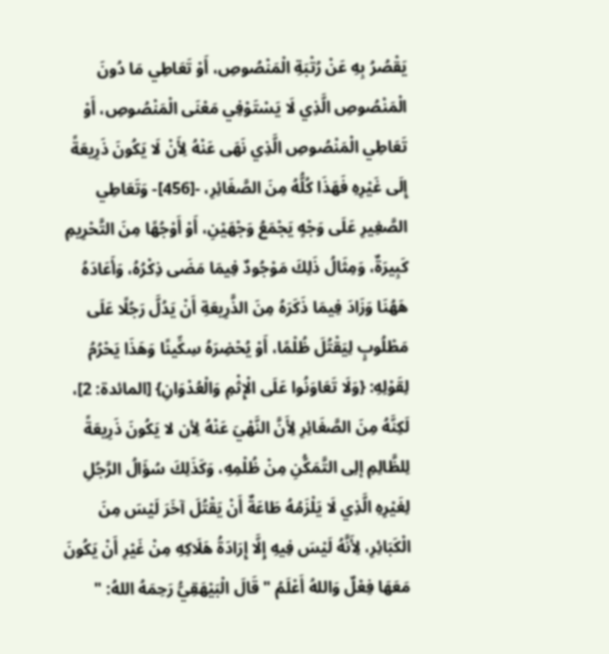يَقْصُرُ بِهِ عَنْ رُتْبَةِ الْمَنْصُوصِ، أَوْ تَعَاطِي مَا دُونَ الْمَنْصُوصِ الَّذِي لَا يَسْتَوْفِي مَعْنَى الْمَنْصُوصِ، أَوْ تَعَاطِي الْمَنْصُوصِ الَّذِي نَهَى عَنْهُ لِأَنْ لَا يَكُونَ ذَرِيعَةً إِلَى غَيْرِهِ فَهَذَا كُلُّهُ مِنَ الصَّغَائِرِ، -[456]- وَتَعَاطِي الصَّغِيرِ عَلَى وَجْهٍ يَجْمَعُ وَجْهَيْنِ، أَوْ أَوْجُهًا مِنَ التَّحْرِيمِ كَبِيرَةٌ، وَمِثَالُ ذَلِكَ مَوْجُودٌ فِيمَا مَضَى ذِكْرُهُ، وَأَعَادَهُ هَهُنَا وَزَادَ فِيمَا ذَكَرَهُ مِنَ الذَّرِيعَةِ أَنْ يَدُلَّ رَجُلًا عَلَى مَطْلُوبٍ لِيَقْتُلَ ظُلْمًا، أَوْ يُحْضِرَهُ سِكِّينًا وَهَذَا يَحْرُمُ لِقَوْلِهِ: {وَلَا تَعَاوَنُوا عَلَى الْإِثْمِ وَالْعُدْوَانِ} [المائدة: 2]، لَكِنَّهُ مِنَ الصَّغَائِرِ لِأَنَّ النَّهْيَ عَنْهُ لِأن لا يَكُونَ ذَرِيعَةً لِلظَّالِمِ إلِى التَّمَكُّنِ مِنْ ظُلْمِهِ، وَكَذَلِكَ سُؤَالُ الرَّجُلِ لِغَيْرِهِ الَّذِي لَا يَلْزَمُهُ طَاعَةٌ أَنْ يَقْتُلَ آخَرَ لَيْسَ مِنَ الْكَبَائِرِ، لِأَنَّهُ لَيْسَ فِيهِ إِلَّا إِرَادَةُ هَلَاكِهِ مِنْ غَيْرِ أَنْ يَكُونَ مَعَهَا فِعْلٌ وَاللهُ أَعْلَمُ " قَالَ الْبَيْهَقِيُّ رَحِمَهُ اللهُ: "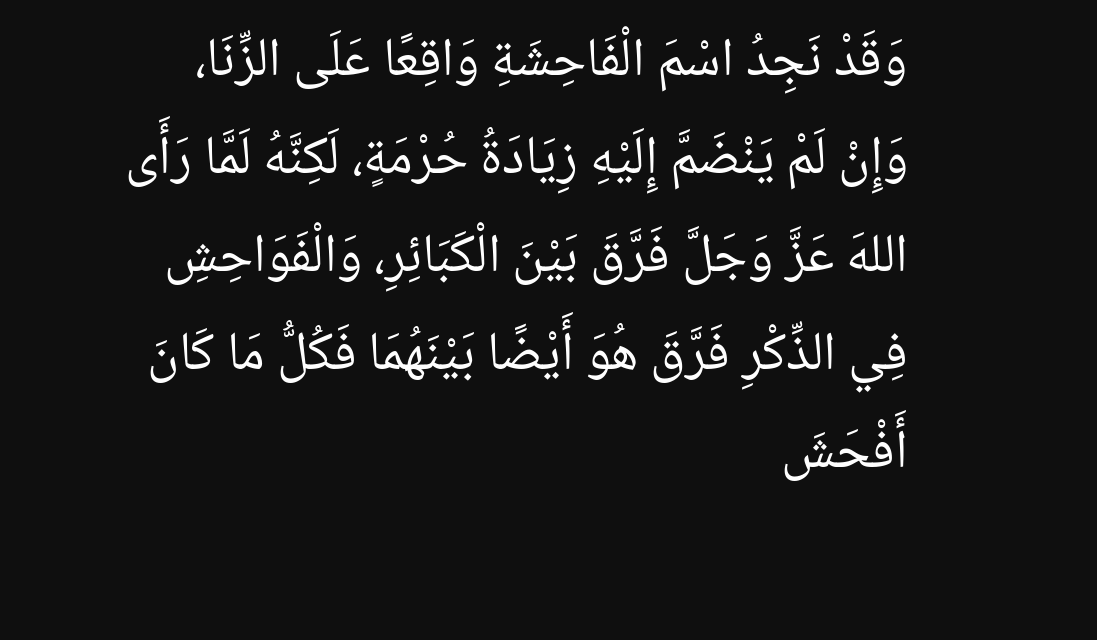وَقَدْ نَجِدُ اسْمَ الْفَاحِشَةِ وَاقِعًا عَلَى الزِّنَا، وَإِنْ لَمْ يَنْضَمَّ إِلَيْهِ زِيَادَةُ حُرْمَةٍ، لَكِنَّهُ لَمَّا رَأَى اللهَ عَزَّ وَجَلَّ فَرَّقَ بَيْنَ الْكَبَائِرِ، وَالْفَوَاحِشِ فِي الذِّكْرِ فَرَّقَ هُوَ أَيْضًا بَيْنَهُمَا فَكُلُّ مَا كَانَ أَفْحَشَ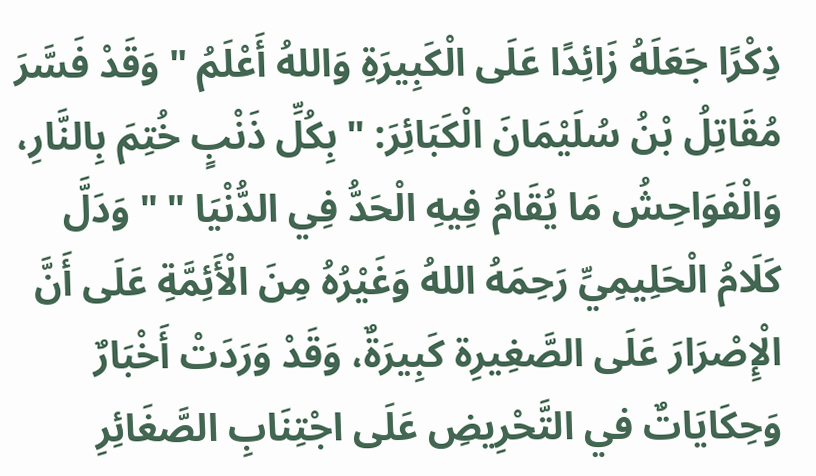ذِكْرًا جَعَلَهُ زَائِدًا عَلَى الْكَبِيرَةِ وَاللهُ أَعْلَمُ " وَقَدْ فَسَّرَ مُقَاتِلُ بْنُ سُلَيْمَانَ الْكَبَائِرَ: " بِكُلِّ ذَنْبٍ خُتِمَ بِالنَّارِ، وَالْفَوَاحِشُ مَا يُقَامُ فِيهِ الْحَدُّ فِي الدُّنْيَا " " وَدَلَّ كَلَامُ الْحَلِيمِيِّ رَحِمَهُ اللهُ وَغَيْرُهُ مِنَ الْأَئِمَّةِ عَلَى أَنَّ الْإِصْرَارَ عَلَى الصَّغِيرِة كَبِيرَةٌ، وَقَدْ وَرَدَتْ أَخْبَارٌ وَحِكَايَاتٌ في التَّحْرِيضِ عَلَى اجْتِنَابِ الصَّغَائِرِ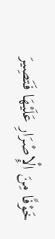خَوْفًا مِنَ الْإِصْرَارِ عَلَيْهَا فَتَصِيرَ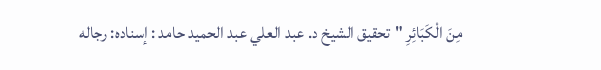مِنَ الْكَبَائِرِ "تحقيق الشيخ د. عبد العلي عبد الحميد حامد : إسناده: رجاله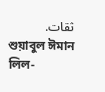ثقات.
শুয়াবুল ঈমান লিল-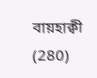বায়হাক্বী (280)